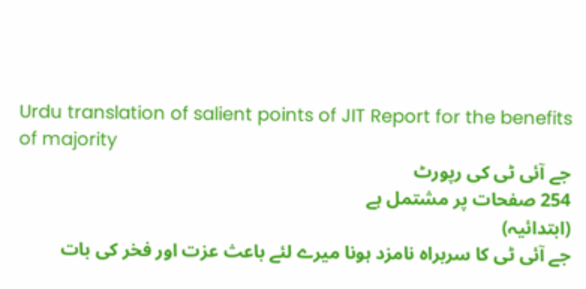Urdu translation of salient points of JIT Report for the benefits of majority
جے آئی ٹی کی رپورٹ
254 صفحات پر مشتمل ہے
(ابتدائیہ)
جے آئی ٹی کا سربراہ نامزد ہونا میرے لئے باعث عزت اور فخر کی بات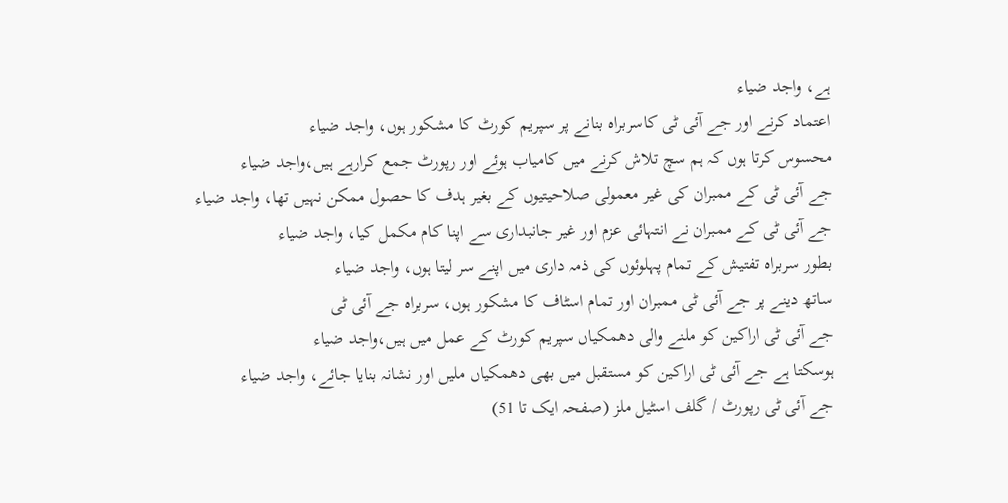ہے، واجد ضیاء
اعتماد کرنے اور جے آئی ٹی کاسربراہ بنانے پر سپریم کورٹ کا مشکور ہوں، واجد ضیاء
محسوس کرتا ہوں کہ ہم سچ تلاش کرنے میں کامیاب ہوئے اور رپورٹ جمع کرارہے ہیں،واجد ضیاء
جے آئی ٹی کے ممبران کی غیر معمولی صلاحیتیوں کے بغیر ہدف کا حصول ممکن نہیں تھا، واجد ضیاء
جے آئی ٹی کے ممبران نے انتہائی عزم اور غیر جانبداری سے اپنا کام مکمل کیا، واجد ضیاء
بطور سربراہ تفتیش کے تمام پہلوئوں کی ذمہ داری میں اپنے سر لیتا ہوں، واجد ضیاء
ساتھ دینے پر جے آئی ٹی ممبران اور تمام اسٹاف کا مشکور ہوں، سربراہ جے آئی ٹی
جے آئی ٹی اراکین کو ملنے والی دھمکیاں سپریم کورٹ کے عمل میں ہیں،واجد ضیاء
ہوسکتا ہے جے آئی ٹی اراکین کو مستقبل میں بھی دھمکیاں ملیں اور نشانہ بنایا جائے، واجد ضیاء
جے آئی ٹی رپورٹ / گلف اسٹیل ملز (صفحہ ایک تا 51)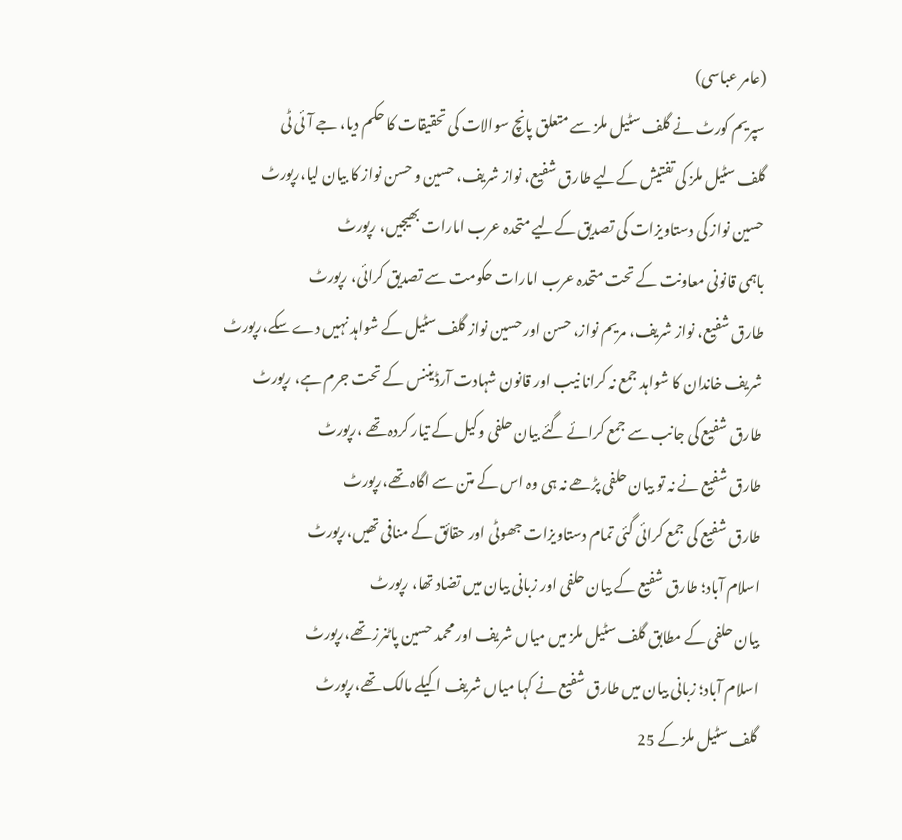(عامر عباسی)
سپریم کورٹ نے گلف سٹیل ملز سے متعلق پانچ سوالات کی تحقیقات کا حکم دیا، جے آئی ٹی
گلف سٹیل ملز کی تفتیش کےلیے طارق شفیع، نواز شریف، حسین و حسن نواز کا بیان لیا،رپورٹ
حسین نواز کی دستاویزات کی تصدیق کےلیے متحدہ عرب امارات بھیجیں، رپورٹ
باہمی قانونی معاونت کے تحت متحدہ عرب امارات حکومت سے تصدیق کرائی، رپورٹ
طارق شفیع، نواز شریف، مریم نواز، حسن اور حسین نواز گلف سٹیل کے شواہد نہیں دے سکے،رپورٹ
شریف خاندان کا شواہد جمع نہ کرانا نیب اور قانون شہادت آرڈیننس کے تحت جرم ہے، رپورٹ
طارق شفیع کی جانب سے جمع کرائے گئے بیان حلفی وکیل کے تیار کردہ تھے ،رپورٹ
طارق شفیع نے نہ تو بیان حلفی پڑھے نہ ہی وہ اس کے متن سے اگاہ تھے،رپورٹ
طارق شفیع کی جمع کرائی گئی تمام دستاویزات جھوٹی اور حقائق کے منافی تھیں،رپورٹ
اسلام آباد؛ طارق شفیع کے بیان حلفی اور زبانی بیان میں تضاد تھا، رپورٹ
بیان حلفی کے مطابق گلف سٹیل ملز میں میاں شریف اور محمد حسین پاٹنرز تھے،رپورٹ
اسلام آباد؛ زبانی بیان میں طارق شفیع نے کہا میاں شریف اکیلے مالک تھے،رپورٹ
گلف سٹیل ملز کے 25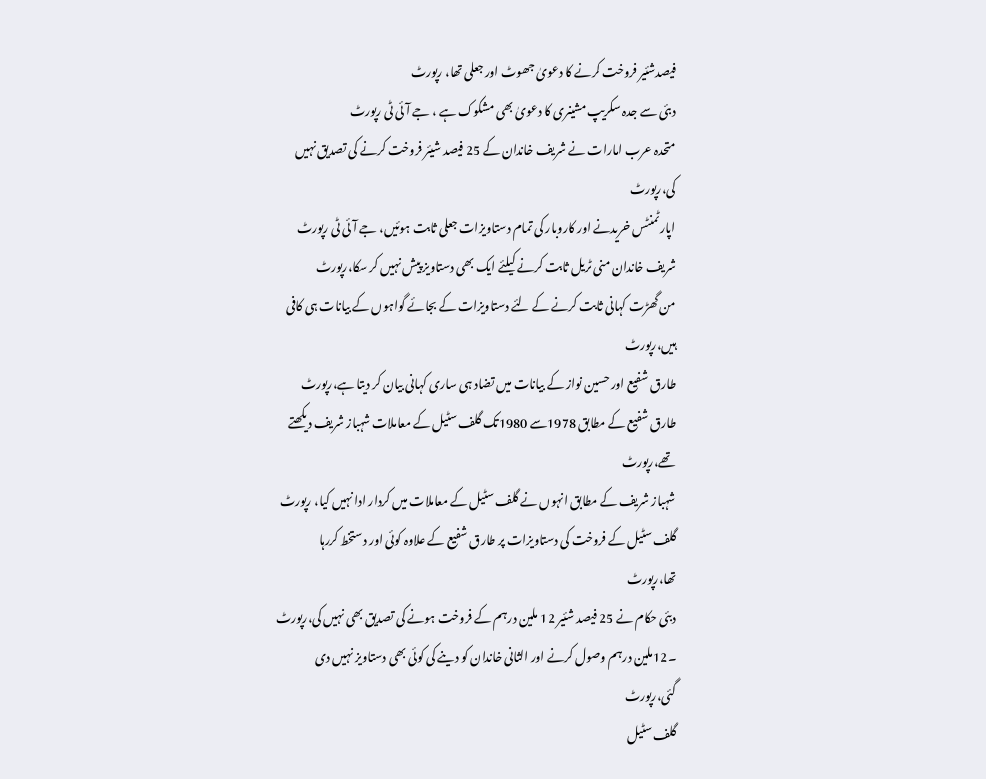فیصدشئیر فروخت کرنے کا دعویٰ جھوٹ اور جعلی تھا، رپورٹ
دبئی سے جدہ سکریپ مشینری کا دعویٰ بھی مشکوک ہے ، جے آئی ٹی رپورٹ
متحدہ عرب امارات نے شریف خاندان کے 25 فیصد شیئر فروخت کرنے کی تصدیق نہیں کی،رپورٹ
اپارٹمنٹس خریدنے اور کاروبار کی تمام دستاویزات جعلی ثابت ہوئیں، جے آئی ٹی رپورٹ
شریف خاندان منی ٹریل ثابت کرنے کیلئے ایک بھی دستاویز پیش نہیں کر سکا،رپورٹ
من گھڑت کہانی ثابت کرنے کے لئے دستاویزات کے بجائے گواہوں کے بیانات ہی کافی ہیں،رپورٹ
طارق شفیع اور حسین نواز کے بیانات میں تضاد ہی ساری کہانی بیان کر دیتا ہے،رپورٹ
طارق شفیع کے مطابق 1978سے 1980تک گلف سٹیل کے معاملات شہباز شریف دیکھتے تھے،رپورٹ
شہباز شریف کے مطابق انہوں نے گلف سٹیل کے معاملات میں کردار ادا نہیں کیا، رپورٹ
گلف سٹیل کے فروخت کی دستاویزات پر طارق شفیع کے علاوہ کوئی اور دستخط کررہا تھا،رپورٹ
دبئی حکام نے 25 فیصد شئیر 12 ملین درہم کے فروخت ہونے کی تصدیق بھی نہیں کی،رپورٹ
۔12ملین درہم وصول کرنے اور الثانی خاندان کو دینے کی کوئی بھی دستاویز نہیں دی گئی،رپورٹ
گلف سٹیل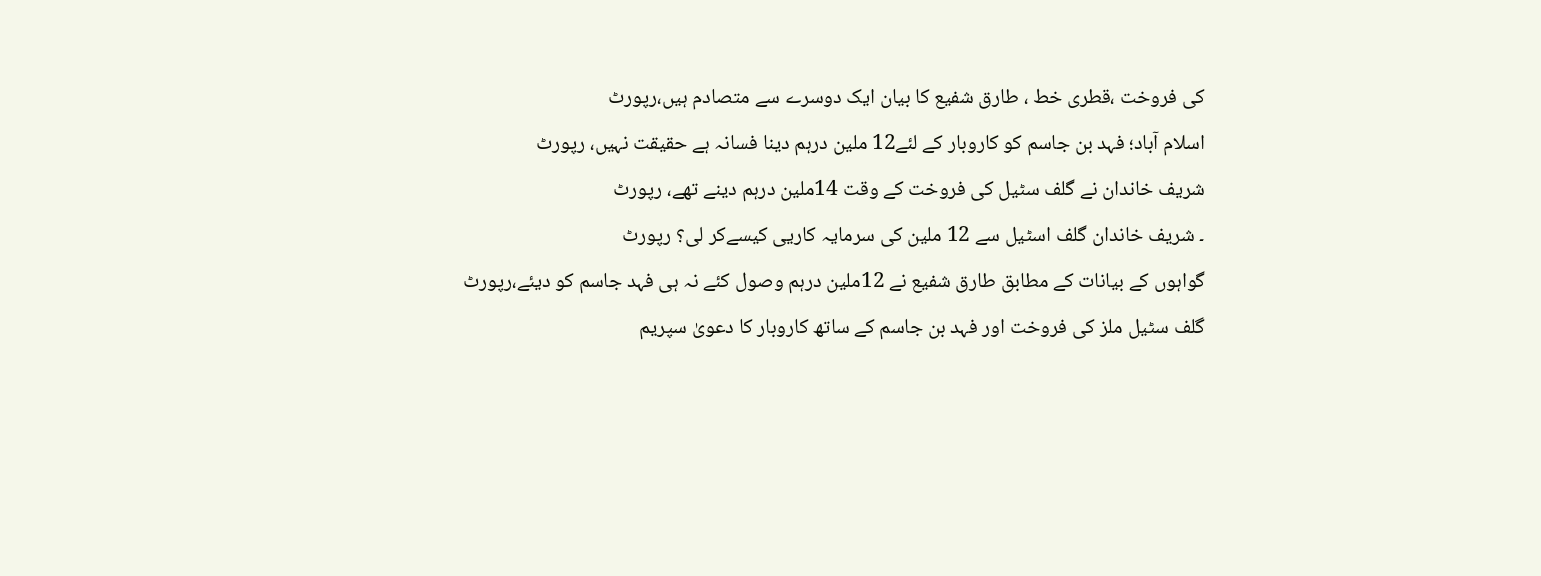کی فروخت ،قطری خط ، طارق شفیع کا بیان ایک دوسرے سے متصادم ہیں،رپورٹ
اسلام آباد؛ فہد بن جاسم کو کاروبار کے لئے12 ملین درہم دینا فسانہ ہے حقیقت نہیں، رپورٹ
شریف خاندان نے گلف سٹیل کی فروخت کے وقت 14ملین درہم دینے تھے، رپورٹ
۔ شریف خاندان گلف اسٹیل سے 12 ملین کی سرمایہ کاریی کیسےکر لی؟ رپورٹ
گواہوں کے بیانات کے مطابق طارق شفیع نے 12ملین درہم وصول کئے نہ ہی فہد جاسم کو دیئے،رپورٹ
گلف سٹیل ملز کی فروخت اور فہد بن جاسم کے ساتھ کاروبار کا دعویٰ سپریم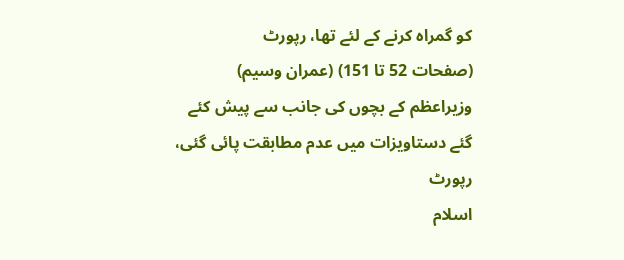کو گمراہ کرنے کے لئے تھا، رپورٹ
(صفحات 52 تا 151) (عمران وسیم)
وزیراعظم کے بچوں کی جانب سے پیش کئے گئے دستاویزات میں عدم مطابقت پائی گئی، رپورٹ
اسلام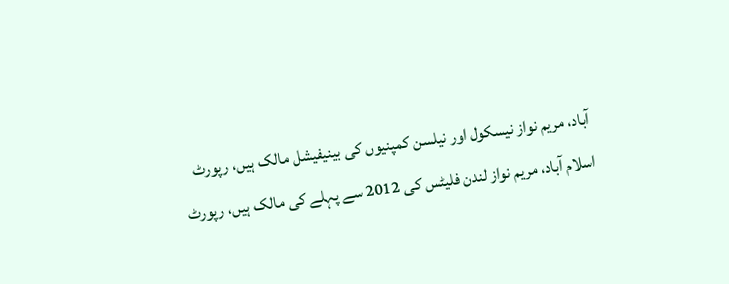آباد، مریم نواز نیسکول اور نیلسن کمپنیوں کی بینیفیشل مالک ہیں، رپورٹ
اسلام آباد، مریم نواز لندن فلیٹس کی 2012 سے پہلے کی مالک ہیں، رپورٹ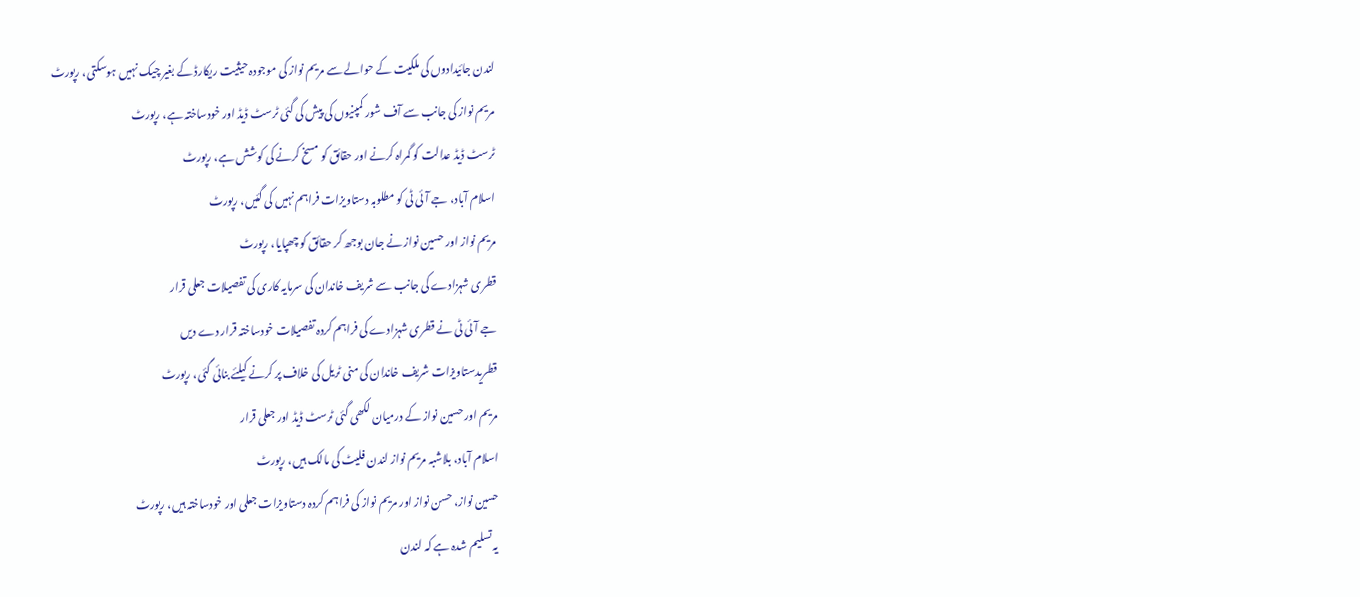لندن جائیدادوں کی ملکیت کے حوالے سے مریم نواز کی موجودہ حیثیت ریکارڈ کے بغیر چیک نہیں ہوسکتی، رپورٹ
مریم نواز کی جانب سے آف شور کمپنیوں کی پیش کی گئی ٹرسٹ ڈیڈ اور خودساختہ ہے، رپورٹ
ٹرسٹ ڈیڈ عدالت کو گمراہ کرنے اور حقائق کو مسخ کرنے کی کوشش ہے، رپورٹ
اسلام آباد، جے آئی ٹی کو مطلوبہ دستاویزات فراہم نہیں کی گئیں، رپورٹ
مریم نواز اور حسین نواز نے جان بوجھ کر حقائق کو چھپایا، رپورٹ
قطری شہزادے کی جانب سے شریف خاندان کی سرمایہ کاری کی تفصیلات جعلی قرار
جے آئی ٹی نے قطری شہزادے کی فراہم کردہ تفصیلات خودساختہ قرار دے دیں
قطریدستاویزات شریف خاندان کی منی ٹریل کی خلاف پر کرنے کیلئے بنائی گئی، رپورٹ
مریم اور حسین نواز کے درمیان لکھی گئی ٹرسٹ ڈیڈ اور جعلی قرار
اسلام آباد، بلاشبہ مریم نواز لندن فلیٹ کی مالک ہیں، رپورٹ
حسین نواز، حسن نواز اور مریم نواز کی فراہم کردہ دستاویزات جعلی اور خودساختہ ہیں، رپورٹ
یہ تسلیم شدہ ہے کہ لندن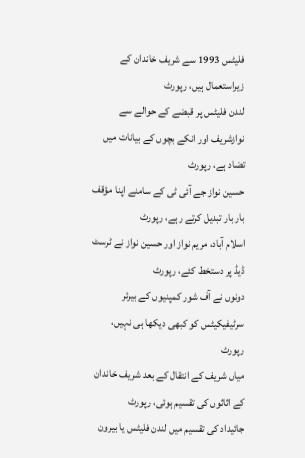فلیٹس 1993 سے شریف خاندان کے زیراستعمال ہیں، رپورٹ
لندن فلیٹس پر قبضے کے حوالے سے نوازشریف اور انکے بچوں کے بیانات میں تضاد ہے، رپورٹ
حسین نواز جے آئی ٹی کے سامنے اپنا مؤقف بار بار تبدیل کرتے رہے، رپورٹ
اسلام آباد، مریم نواز اور حسین نواز نے ٹرسٹ ڈیڈ پر دستخط کئے، رپورٹ
دونوں نے آف شور کمپنیوں کے بیرئر سرٹیفیکیٹس کو کبھی دیکھا ہی نہیں، رپورٹ
میاں شریف کے انتقال کے بعد شریف خاندان کے اثاثوں کی تقسیم ہوئی، رپورٹ
جائیداد کی تقسیم میں لندن فلیٹس یا بیرون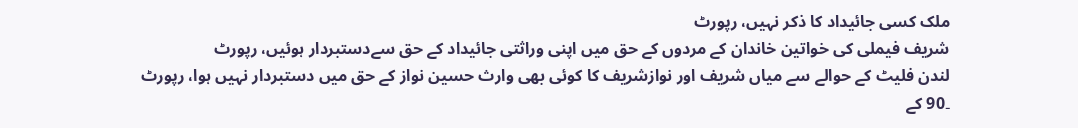ملک کسی جائیداد کا ذکر نہیں، رپورٹ
شریف فیملی کی خواتین خاندان کے مردوں کے حق میں اپنی وراثتی جائیداد کے حق سےدستبردار ہوئیں، رپورٹ
لندن فلیٹ کے حوالے سے میاں شریف اور نوازشریف کا کوئی بھی وارث حسین نواز کے حق میں دستبردار نہیں ہوا، رپورٹ
۔90 کے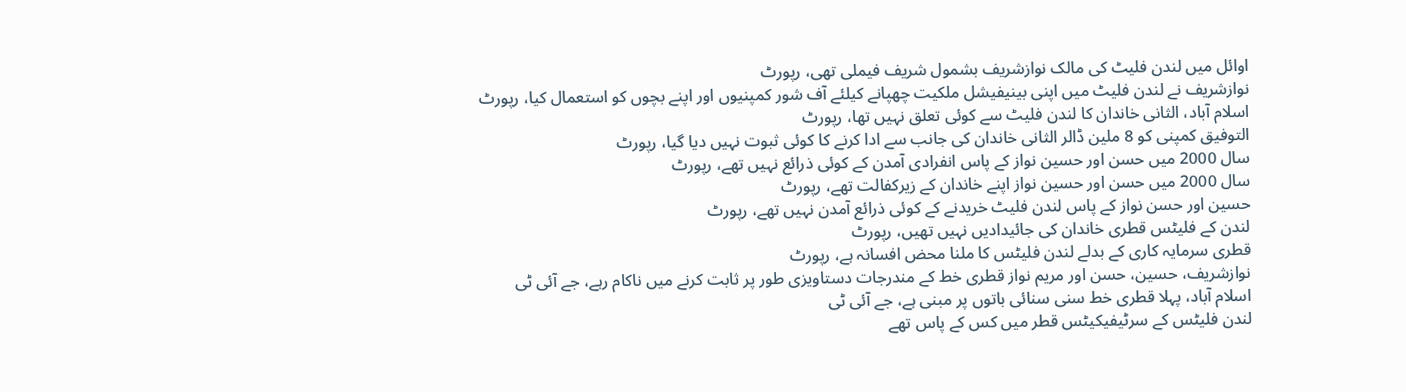اوائل میں لندن فلیٹ کی مالک نوازشریف بشمول شریف فیملی تھی، رپورٹ
نوازشریف نے لندن فلیٹ میں اپنی بینیفیشل ملکیت چھپانے کیلئے آف شور کمپنیوں اور اپنے بچوں کو استعمال کیا، رپورٹ
اسلام آباد، الثانی خاندان کا لندن فلیٹ سے کوئی تعلق نہیں تھا، رپورٹ
التوفیق کمپنی کو 8 ملین ڈالر الثانی خاندان کی جانب سے ادا کرنے کا کوئی ثبوت نہیں دیا گیا، رپورٹ
سال 2000 میں حسن اور حسین نواز کے پاس انفرادی آمدن کے کوئی ذرائع نہیں تھے، رپورٹ
سال 2000 میں حسن اور حسین نواز اپنے خاندان کے زیرکفالت تھے، رپورٹ
حسین اور حسن نواز کے پاس لندن فلیٹ خریدنے کے کوئی ذرائع آمدن نہیں تھے، رپورٹ
لندن کے فلیٹس قطری خاندان کی جائیدادیں نہیں تھیں، رپورٹ
قطری سرمایہ کاری کے بدلے لندن فلیٹس کا ملنا محض افسانہ ہے، رپورٹ
نوازشریف، حسین، حسن اور مریم نواز قطری خط کے مندرجات دستاویزی طور پر ثابت کرنے میں ناکام رہے، جے آئی ٹی
اسلام آباد، پہلا قطری خط سنی سنائی باتوں پر مبنی ہے، جے آئی ٹی
لندن فلیٹس کے سرٹیفیکیٹس قطر میں کس کے پاس تھے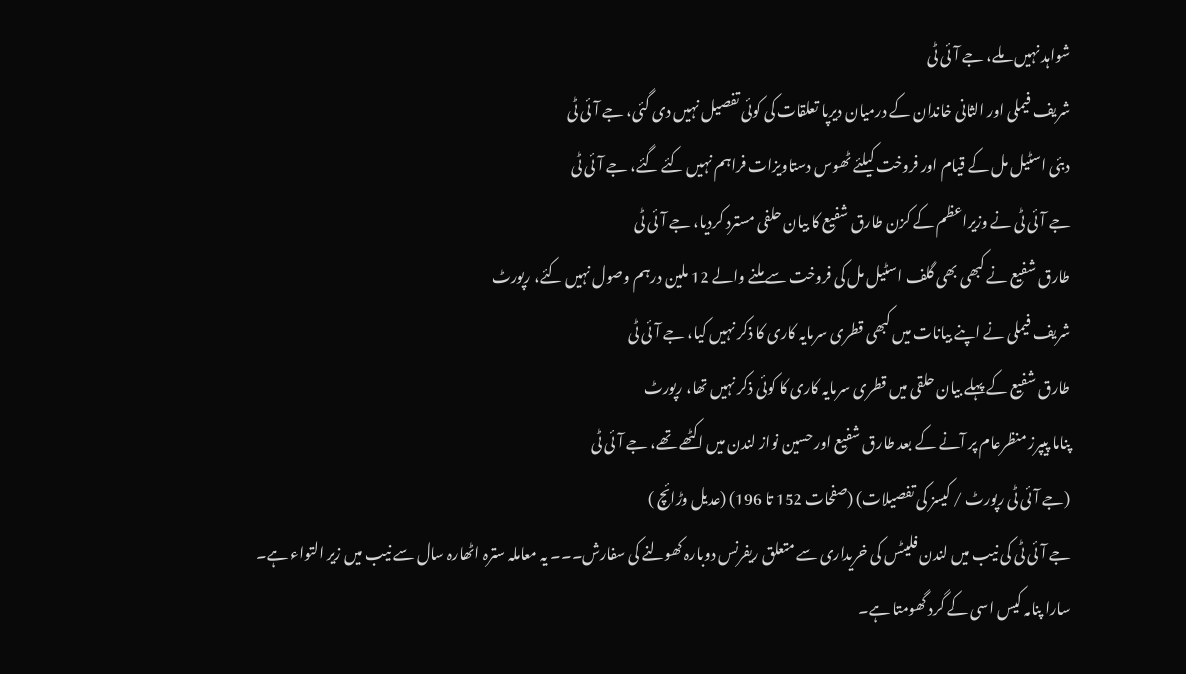شواہد نہیں ملے، جے آئی ٹی
شریف فیملی اور الثانی خاندان کے درمیان دیرپا تعلقات کی کوئی تفصیل نہیں دی گئی، جے آئی ٹی
دبئی اسٹیل مل کے قیام اور فروخت کیلئے ٹھوس دستاویزات فراہم نہیں کئے گئے، جے آئی ٹی
جے آئی ٹی نے وزیراعظم کے کزن طارق شفیع کا بیان حلفی مسترد کردیا، جے آئی ٹی
طارق شفیع نے کبھی بھی گلف اسٹیل مل کی فروخت سے ملنے والے 12 ملین درہم وصول نہیں کئے، رپورٹ
شریف فیملی نے اپنے بیانات میں کبھی قطری سرمایہ کاری کا ذکر نہیں کیا، جے آئی ٹی
طارق شفیع کے پہلے بیان حلقی میں قطری سرمایہ کاری کا کوئی ذکر نہیں تھا، رپورٹ
پناما پیپرز منظرعام پر آنے کے بعد طارق شفیع اور حسین نواز لندن میں اکٹھے تھے، جے آئی ٹی
(جے آئی ٹی رپورٹ / کیسز کی تفصیلات) (صفحات 152 تا 196) (عدیل وڑائچ )
جے آئی ٹی کی نیب میں لندن فلیٹس کی خریداری سے متعلق ریفرنس دوبارہ کھولنے کی سفارش۔۔۔ یہ معاملہ سترہ اٹھارہ سال سے نیب میں زیر التواء ہے۔
سارا پنامہ کیس اسی کے گرد گھومتا ہے۔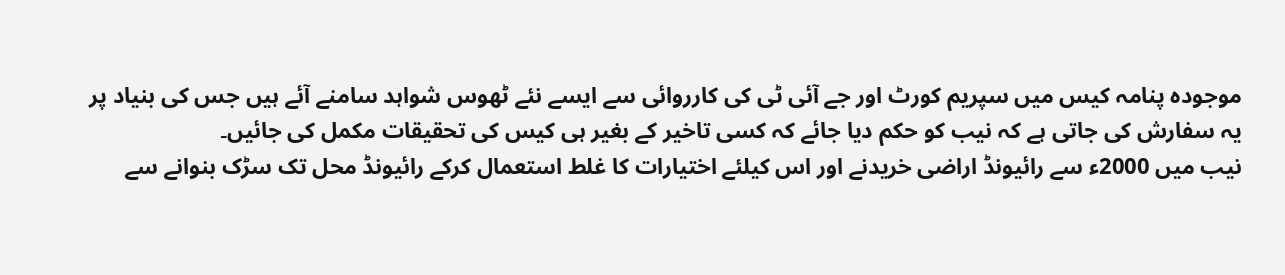موجودہ پنامہ کیس میں سپریم کورٹ اور جے آئی ٹی کی کارروائی سے ایسے نئے ٹھوس شواہد سامنے آئے ہیں جس کی بنیاد پر یہ سفارش کی جاتی ہے کہ نیب کو حکم دیا جائے کہ کسی تاخیر کے بغیر ہی کیس کی تحقیقات مکمل کی جائیں۔
نیب میں 2000ء سے رائیونڈ اراضی خریدنے اور اس کیلئے اختیارات کا غلط استعمال کرکے رائیونڈ محل تک سڑک بنوانے سے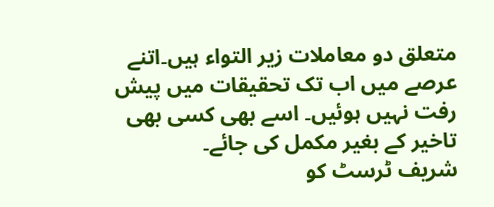متعلق دو معاملات زیر التواء ہیں۔اتنے عرصے میں اب تک تحقیقات میں پیش رفت نہیں ہوئیں۔ اسے بھی کسی بھی تاخیر کے بغیر مکمل کی جائے۔
شریف ٹرسٹ کو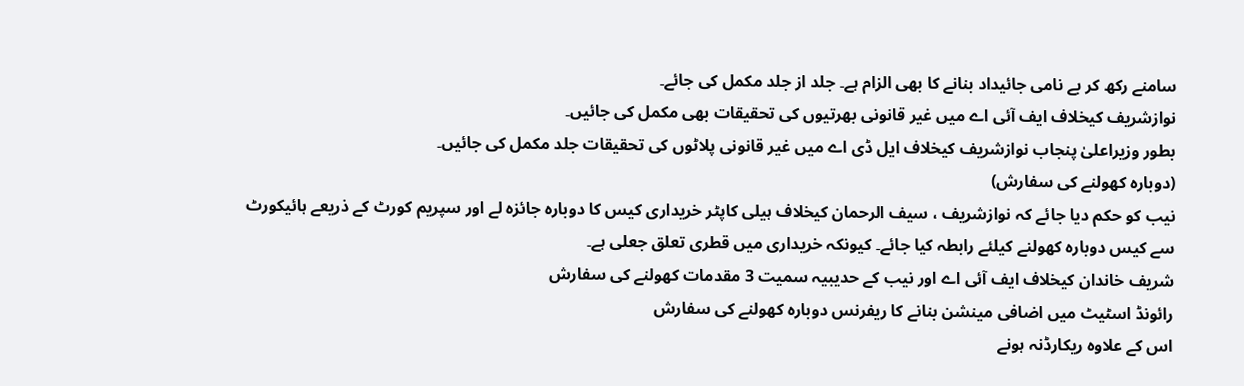سامنے رکھ کر بے نامی جائیداد بنانے کا بھی الزام ہے۔ جلد از جلد مکمل کی جائے۔
نوازشریف کیخلاف ایف آئی اے میں غیر قانونی بھرتیوں کی تحقیقات بھی مکمل کی جائیں۔
بطور وزیراعلیٰ پنجاب نوازشریف کیخلاف ایل ڈی اے میں غیر قانونی پلاٹوں کی تحقیقات جلد مکمل کی جائیں۔
(دوبارہ کھولنے کی سفارش)
نیب کو حکم دیا جائے کہ نوازشریف ، سیف الرحمان کیخلاف ہیلی کاپٹر خریداری کیس کا دوبارہ جائزہ لے اور سپریم کورٹ کے ذریعے ہائیکورٹ سے کیس دوبارہ کھولنے کیلئے رابطہ کیا جائے۔ کیونکہ خریداری میں قطری تعلق جعلی ہے۔
شریف خاندان کیخلاف ایف آئی اے اور نیب کے حدیبیہ سمیت 3 مقدمات کھولنے کی سفارش
رائونڈ اسٹیٹ میں اضافی مینشن بنانے کا ریفرنس دوبارہ کھولنے کی سفارش
اس کے علاوہ ریکارڈنہ ہونے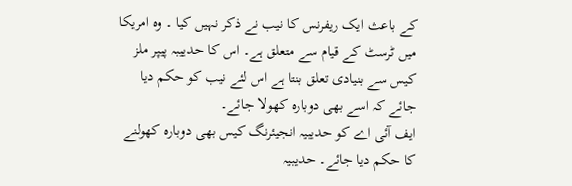کے باعث ایک ریفرنس کا نیب نے ذکر نہیں کیا ۔ وہ امریکا میں ٹرسٹ کے قیام سے متعلق ہے۔ اس کا حدییبہ پیپر ملز کیس سے بنیادی تعلق بنتا ہے اس لئے نیب کو حکم دیا جائے کہ اسے بھی دوبارہ کھولا جائے۔
ایف آئی اے کو حدیبیہ انجیئرنگ کیس بھی دوبارہ کھولنے کا حکم دیا جائے۔ حدیبیہ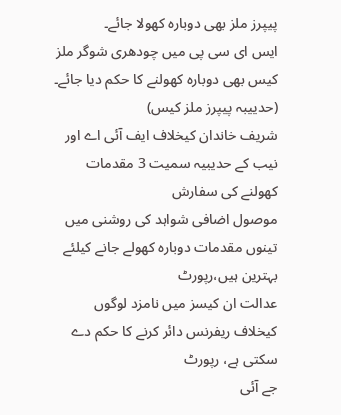پیپرز ملز بھی دوبارہ کھولا جائے۔
ایس ای سی پی میں چودھری شوگر ملز کیس بھی دوبارہ کھولنے کا حکم دیا جائے۔
(حدییبہ پیپرز ملز کیس)
شریف خاندان کیخلاف ایف آئی اے اور نیب کے حدیبیہ سمیت 3 مقدمات کھولنے کی سفارش
موصول اضافی شواہد کی روشنی میں تینوں مقدمات دوبارہ کھولے جانے کیلئے بہترین ہیں،رپورٹ
عدالت ان کیسز میں نامزد لوگوں کیخلاف ریفرنس دائر کرنے کا حکم دے سکتی ہے، رپورٹ
جے آئی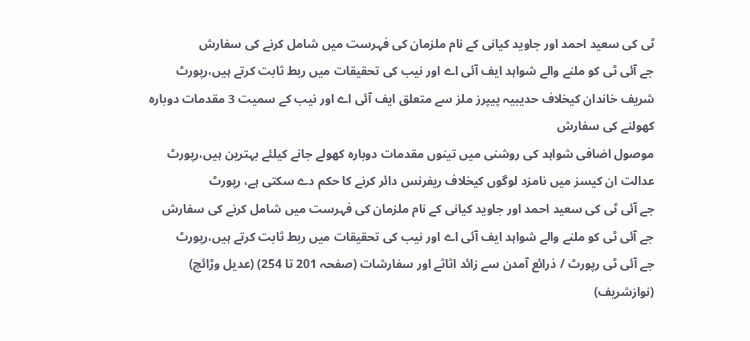ٹی کی سعید احمد اور جاوید کیانی کے نام ملزمان کی فہرست میں شامل کرنے کی سفارش
جے آئی ٹی کو ملنے والے شواہد ایف آئی اے اور نیب کی تحقیقات میں ربط ثابت کرتے ہیں،رپورٹ
شریف خاندان کیخلاف حدیبیہ پیپرز ملز سے متعلق ایف آئی اے اور نیب کے سمیت 3 مقدمات دوبارہ کھولنے کی سفارش
موصول اضافی شواہد کی روشنی میں تینوں مقدمات دوبارہ کھولے جانے کیلئے بہترین ہیں،رپورٹ
عدالت ان کیسز میں نامزد لوگوں کیخلاف ریفرنس دائر کرنے کا حکم دے سکتی ہے، رپورٹ
جے آئی ٹی کی سعید احمد اور جاوید کیانی کے نام ملزمان کی فہرست میں شامل کرنے کی سفارش
جے آئی ٹی کو ملنے والے شواہد ایف آئی اے اور نیب کی تحقیقات میں ربط ثابت کرتے ہیں،رپورٹ
جے آئی ٹی رپورٹ / ذرائع آمدن سے زائد اثاثے اور سفارشات (صفحہ 201 تا 254) (عدیل وڑائچ)
(نوازشریف)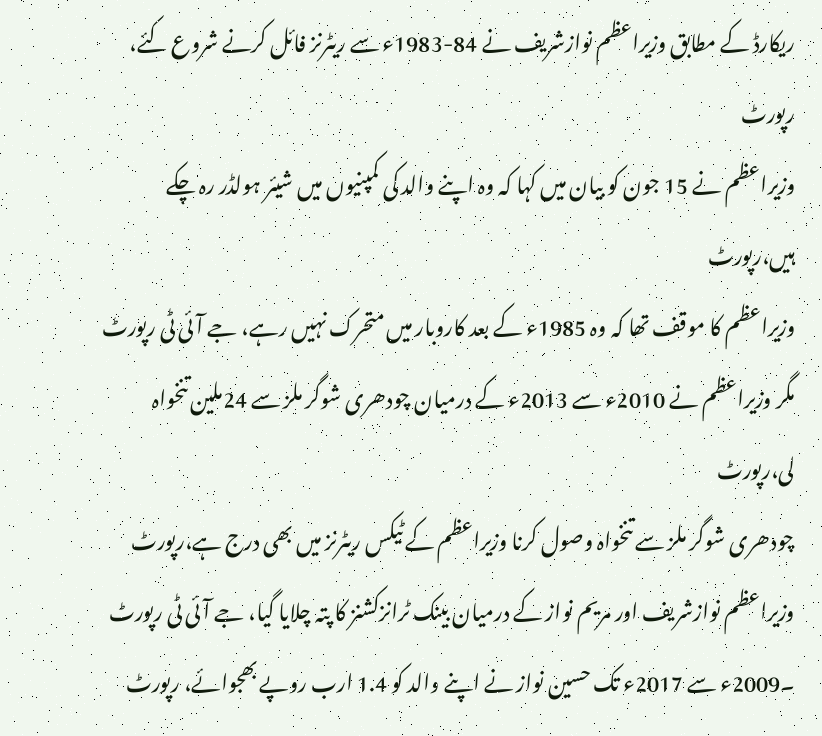ریکارڈ کے مطابق وزیراعظم نوازشریف نے 84-1983ء سے ریٹرنز فائل کرنے شروع کئے، رپورٹ
وزیراعظم نے 15 جون کو بیان میں کہا کہ وہ اپنے والد کی کمپنیوں میں شیئر ہولڈر رہ چکے ہیں،رپورٹ
وزیراعظم کا موقف تھا کہ وہ 1985ء کے بعد کاروبار میں متحرک نہیں رہے، جے آئی ٹی رپورٹ
مگر وزیراعظم نے 2010ء سے 2013ء کے درمیان چودھری شوگر ملز سے 24ملین تنخواہ لی،رپورٹ
چودھری شوگر ملز سے تنخواہ وصول کرنا وزیراعظم کے ٹیکس ریٹرنز میں بھی درج ہے،رپورٹ
وزیراعظم نوازشریف اور مریم نواز کے درمیان بینک ٹرانزکشنز کا پتہ چلایا گیا، جے آئی ٹی رپورٹ
۔2009ء سے 2017ء تک حسین نواز نے اپنے والد کو 1.4 ارب روپے بھجوائے، رپورٹ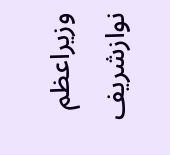وزیراعظم نوازشریف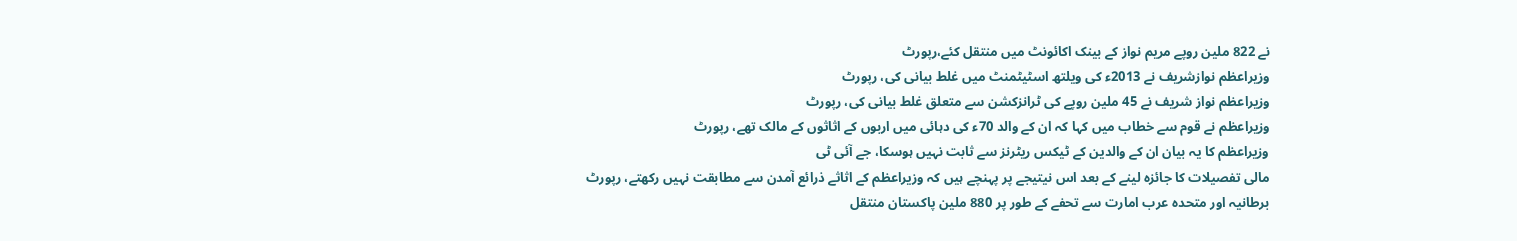نے 822 ملین روپے مریم نواز کے بینک اکائونٹ میں منتقل کئے،رپورٹ
وزیراعظم نوازشریف نے 2013ء کی ویلتھ اسٹیٹمنٹ میں غلط بیانی کی، رپورٹ
وزیراعظم نواز شریف نے 45 ملین روپے کی ٹرانزکشن سے متعلق غلط بیانی کی، رپورٹ
وزیراعظم نے قوم سے خطاب میں کہا کہ ان کے والد 70ء کی دہائی میں اربوں کے اثاثوں کے مالک تھے، رپورٹ
وزیراعظم کا یہ بیان ان کے والدین کے ٹیکس ریٹرنز سے ثابت نہیں ہوسکا، جے آئی ٹی
مالی تفصیلات کا جائزہ لینے کے بعد اس نیتیجے پر پہنچے ہیں کہ وزیراعظم کے اثاثے ذرائع آمدن سے مطابقت نہیں رکھتے، رپورٹ
برطانیہ اور متحدہ عرب امارت سے تحفے کے طور پر 880 ملین پاکستان منتقل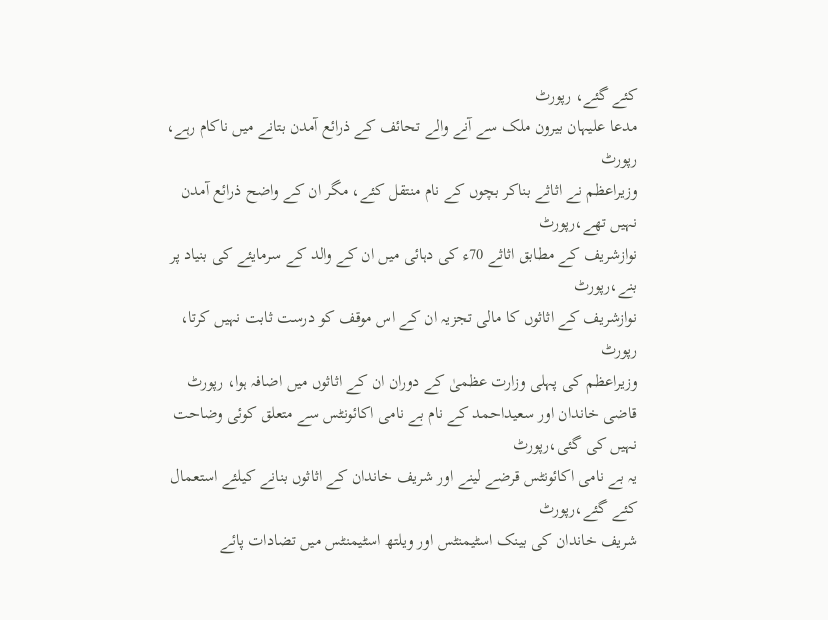کئے گئے، رپورٹ
مدعا علیہان بیرون ملک سے آنے والے تحائف کے ذرائع آمدن بتانے میں ناکام رہے، رپورٹ
وزیراعظم نے اثاثے بناکر بچوں کے نام منتقل کئے، مگر ان کے واضح ذرائع آمدن نہیں تھے،رپورٹ
نوازشریف کے مطابق اثاثے 70ء کی دہائی میں ان کے والد کے سرمایئے کی بنیاد پر بنے،رپورٹ
نوازشریف کے اثاثوں کا مالی تجزیہ ان کے اس موقف کو درست ثابت نہیں کرتا، رپورٹ
وزیراعظم کی پہلی وزارت عظمیٰ کے دوران ان کے اثاثوں میں اضافہ ہوا، رپورٹ
قاضی خاندان اور سعیداحمد کے نام بے نامی اکائونٹس سے متعلق کوئی وضاحت نہیں کی گئی،رپورٹ
یہ بے نامی اکائونٹس قرضے لینے اور شریف خاندان کے اثاثوں بنانے کیلئے استعمال کئے گئے،رپورٹ
شریف خاندان کی بینک اسٹیمنٹس اور ویلتھ اسٹیمنٹس میں تضادات پائے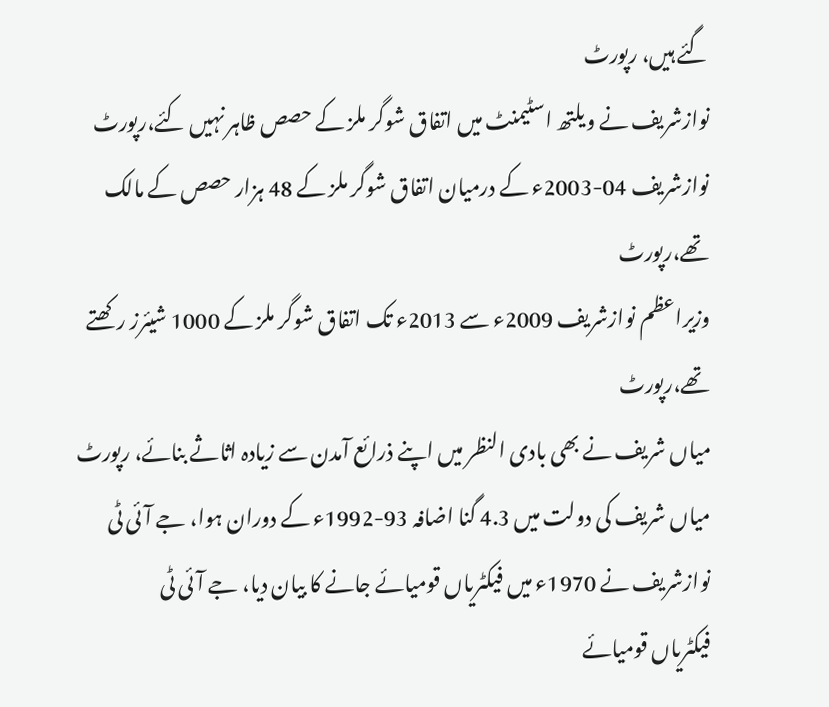گئے ہیں، رپورٹ
نوازشریف نے ویلتھ اسٹیمنٹ میں اتفاق شوگر ملز کے حصص ظاہر نہیں کئے،رپورٹ
نوازشریف 04-2003ء کے درمیان اتفاق شوگر ملز کے 48 ہزار حصص کے مالک تھے،رپورٹ
وزیراعظم نوازشریف 2009ء سے 2013ء تک اتفاق شوگر ملز کے 1000 شیئرز رکھتے تھے،رپورٹ
میاں شریف نے بھی بادی النظر میں اپنے ذرائع آمدن سے زیادہ اثاثے بنائے، رپورٹ
میاں شریف کی دولت میں 4.3 گنا اضافہ 93-1992ء کے دوران ہوا، جے آئی ٹی
نوازشریف نے 1970ء میں فیکٹریاں قومیائے جانے کا بیان دیا، جے آئی ٹی
فیکٹریاں قومیائے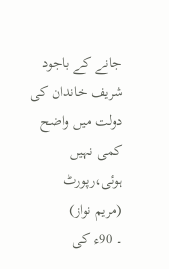جانے کے باجود شریف خاندان کی دولت میں واضح کمی نہیں ہوئی،رپورٹ
(مریم نواز)
۔ 90ء کی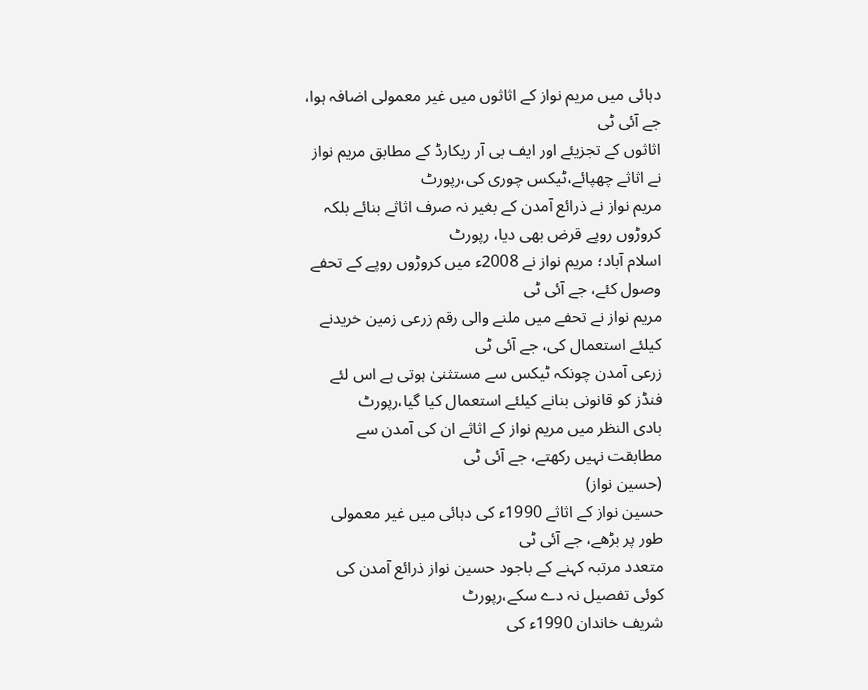دہائی میں مریم نواز کے اثاثوں میں غیر معمولی اضافہ ہوا، جے آئی ٹی
اثاثوں کے تجزیئے اور ایف بی آر ریکارڈ کے مطابق مریم نواز نے اثاثے چھپائے،ٹیکس چوری کی،رپورٹ
مریم نواز نے ذرائع آمدن کے بغیر نہ صرف اثاثے بنائے بلکہ کروڑوں روپے قرض بھی دیا، رپورٹ
اسلام آباد؛ مریم نواز نے 2008ء میں کروڑوں روپے کے تحفے وصول کئے، جے آئی ٹی
مریم نواز نے تحفے میں ملنے والی رقم زرعی زمین خریدنے کیلئے استعمال کی، جے آئی ٹی
زرعی آمدن چونکہ ٹیکس سے مستثنیٰ ہوتی ہے اس لئے فنڈز کو قانونی بنانے کیلئے استعمال کیا گیا،رپورٹ
بادی النظر میں مریم نواز کے اثاثے ان کی آمدن سے مطابقت نہیں رکھتے، جے آئی ٹی
(حسین نواز)
حسین نواز کے اثاثے 1990ء کی دہائی میں غیر معمولی طور پر بڑھے، جے آئی ٹی
متعدد مرتبہ کہنے کے باجود حسین نواز ذرائع آمدن کی کوئی تفصیل نہ دے سکے،رپورٹ
شریف خاندان 1990ء کی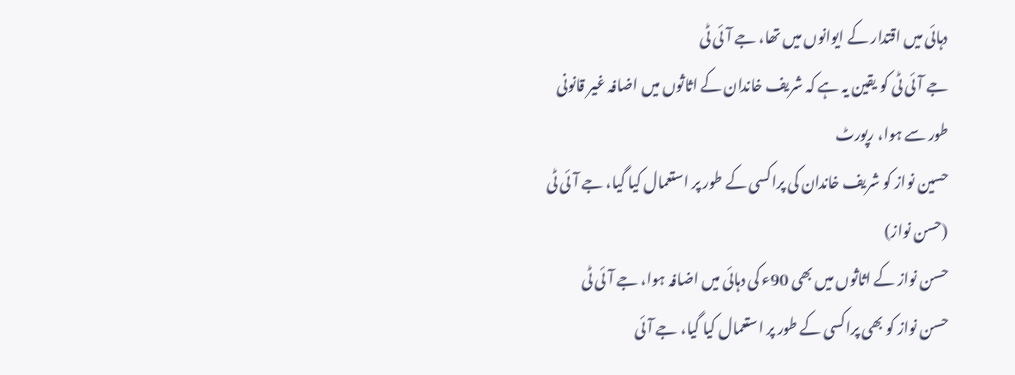دہائی میں اقتدار کے ایوانوں میں تھا، جے آئی ٹی
جے آئی ٹی کو یقین یہ ہے کہ شریف خاندان کے اثاثوں میں اضافہ غیر قانونی طور سے ہوا، رپورٹ
حسین نواز کو شریف خاندان کی پراکسی کے طور پر استعمال کیا گیا، جے آئی ٹی
(حسن نواز)
حسن نواز کے اثاثوں میں بھی 90ء کی دہائی میں اضافہ ہوا، جے آئی ٹی
حسن نواز کو بھی پراکسی کے طور پر استعمال کیا گیا، جے آئی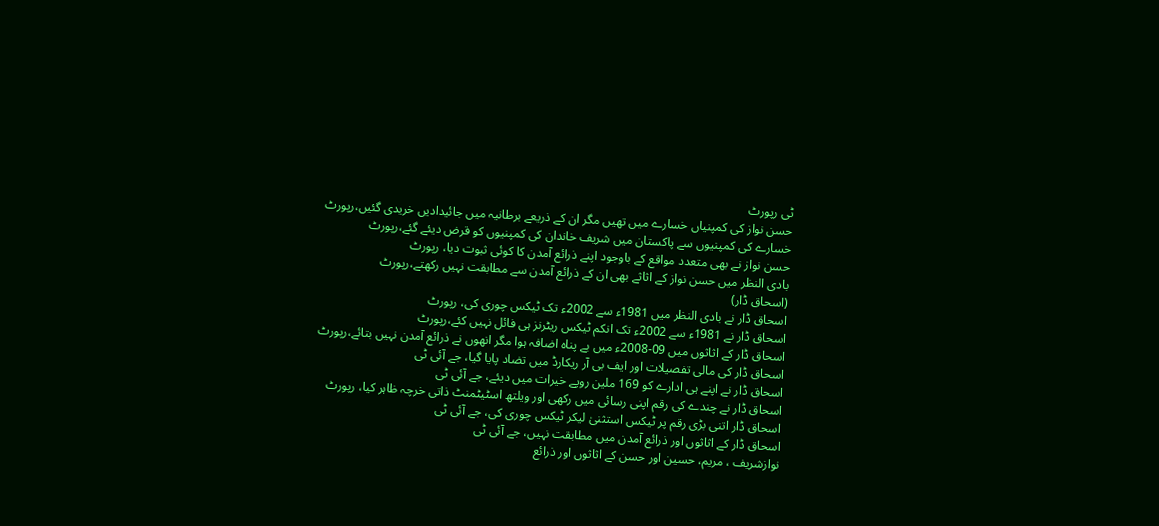ٹی رپورٹ
حسن نواز کی کمپنیاں خسارے میں تھیں مگر ان کے ذریعے برطانیہ میں جائیدادیں خریدی گئیں،رپورٹ
خسارے کی کمپنیوں سے پاکستان میں شریف خاندان کی کمپنیوں کو قرض دیئے گئے،رپورٹ
حسن نواز نے بھی متعدد مواقع کے باوجود اپنے ذرائع آمدن کا کوئی ثبوت دیا، رپورٹ
بادی النظر میں حسن نواز کے اثاثے بھی ان کے ذرائع آمدن سے مطابقت نہیں رکھتے،رپورٹ
(اسحاق ڈار)
اسحاق ڈار نے بادی النظر میں 1981ء سے 2002ء تک ٹیکس چوری کی، رپورٹ
اسحاق ڈار نے 1981ء سے 2002ء تک انکم ٹیکس ریٹرنز ہی فائل نہیں کئے،رپورٹ
اسحاق ڈار کے اثاثوں میں 09-2008ء میں بے پناہ اضافہ ہوا مگر انھوں نے ذرائع آمدن نہیں بتائے،رپورٹ
اسحاق ڈار کی مالی تفصیلات اور ایف بی آر ریکارڈ میں تضاد پایا گیا، جے آئی ٹی
اسحاق ڈار نے اپنے ہی ادارے کو 169 ملین روپے خیرات میں دیئے، جے آئی ٹی
اسحاق ڈار نے چندے کی رقم اپنی رسائی میں رکھی اور ویلتھ اسٹیٹمنٹ ذاتی خرچہ ظاہر کیا، رپورٹ
اسحاق ڈار اتنی بڑی رقم پر ٹیکس استثنیٰ لیکر ٹیکس چوری کی، جے آئی ٹی
اسحاق ڈار کے اثاثوں اور ذرائع آمدن میں مطابقت نہیں، جے آئی ٹی
نوازشریف ، مریم، حسین اور حسن کے اثاثوں اور ذرائع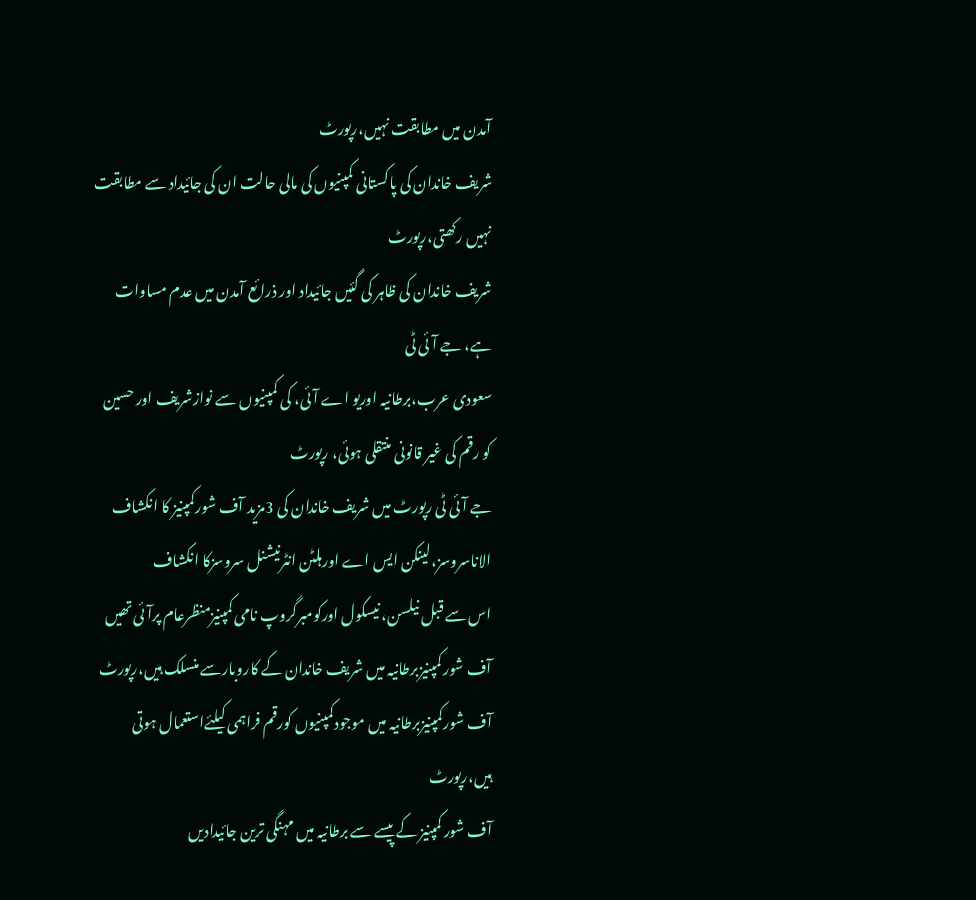آمدن میں مطابقت نہیں،رپورٹ
شریف خاندان کی پاکستانی کمپنیوں کی مالی حالت ان کی جائیداد سے مطابقت نہیں رکھتی،رپورٹ
شریف خاندان کی ظاہر کی گئیں جائیداد اور ذرائع آمدن میں عدم مساوات ہے، جے آئی ٹی
سعودی عرب،برطانیہ اوریو اے آئی، کی کمپنیوں سے نوازشریف اور حسین کو رقم کی غیر قانونی منتقلی ہوئی، رپورٹ
جے آئی ٹی رپورٹ میں شریف خاندان کی 3مزید آف شورکمپنیز کا انکشاف
الاناسروسز،لینکن ایس اے اورہلٹن انٹرنیشنل سروسزکا انکشاف
اس سے قبل نیلسن، نیسکول اورکومبرگروپ نامی کمپنیزمنظرعام پرآئی تھیں
آف شور کمپنیزبرطانیہ میں شریف خاندان کے کاروبارسے منسلک ہیں،رپورٹ
آف شورکمپنیزبرطانیہ میں موجودکمپنیوں کورقم فراہمی کیلئےاستعمال ہوتی ہیں،رپورٹ
آف شور کمپنیز کے پیسے سے برطانیہ میں مہنگی ترین جائیدادیں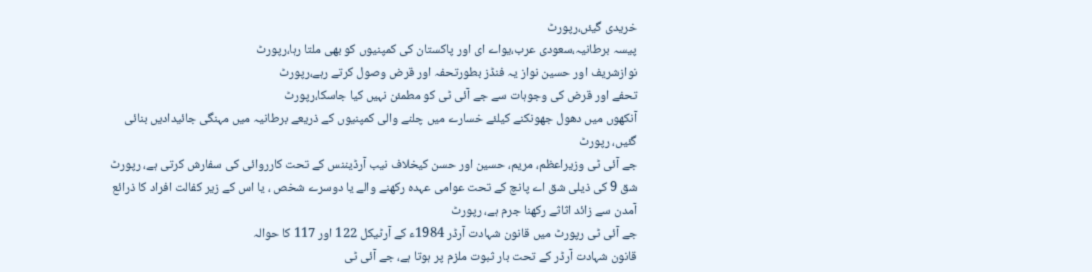خریدی گیئں،رپورٹ
پیسہ برطانیہ،سعودی عرب،یواے ای اور پاکستان کی کمپنیوں کو بھی ملتا رہا،رپورٹ
نوازشریف اور حسین نواز یہ فنڈز بطورتحفہ اور قرض وصول کرتے رہے،رپورٹ
تحفے اور قرض کی وجوہات سے جے آئی ٹی کو مطمئن نہیں کیا جاسکا،رپورٹ
آنکھوں میں دھول جھونکنے کیلئے خسارے میں چلنے والی کمپنیوں کے ذریعے برطانیہ میں مہنگی جائیدادیں بنائی گئیں، رپورٹ
جے آئی ٹی وزیراعظم، مریم، حسین اور حسن کیخلاف نیب آرڈیننس کے تحت کارروائی کی سفارش کرتی ہے، رپورٹ
شق 9 کی ذیلی شق اے پانچ کے تحت عوامی عہدہ رکھنے والے یا دوسرے شخص ، یا اس کے زیر کفالت افراد کا ذرائع آمدن سے زائد اثاثے رکھنا جرم ہے، رپورٹ
جے آئی ٹی رپورٹ میں قانون شہادت آرڈر 1984ء کے آرٹیکل 122 اور 117 کا حوالہ
قانون شہادت آرڈر کے تحت بار ثبوت ملزم پر ہوتا ہے، جے آئی ٹی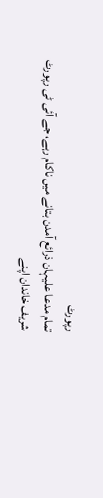رپورٹ
تمام مدعا علیہان ذرائع آمدن بتانے میں ناکام رہے، جے آئی ٹی رپورٹ
شریف خاندان اپنے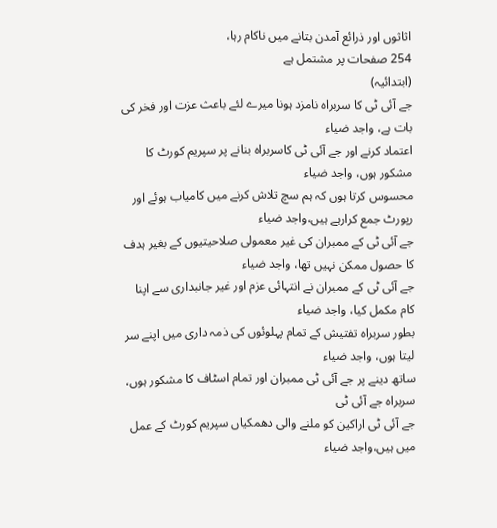اثاثوں اور ذرائع آمدن بتانے میں ناکام رہا،
254 صفحات پر مشتمل ہے
(ابتدائیہ)
جے آئی ٹی کا سربراہ نامزد ہونا میرے لئے باعث عزت اور فخر کی بات ہے، واجد ضیاء
اعتماد کرنے اور جے آئی ٹی کاسربراہ بنانے پر سپریم کورٹ کا مشکور ہوں، واجد ضیاء
محسوس کرتا ہوں کہ ہم سچ تلاش کرنے میں کامیاب ہوئے اور رپورٹ جمع کرارہے ہیں،واجد ضیاء
جے آئی ٹی کے ممبران کی غیر معمولی صلاحیتیوں کے بغیر ہدف کا حصول ممکن نہیں تھا، واجد ضیاء
جے آئی ٹی کے ممبران نے انتہائی عزم اور غیر جانبداری سے اپنا کام مکمل کیا، واجد ضیاء
بطور سربراہ تفتیش کے تمام پہلوئوں کی ذمہ داری میں اپنے سر لیتا ہوں، واجد ضیاء
ساتھ دینے پر جے آئی ٹی ممبران اور تمام اسٹاف کا مشکور ہوں، سربراہ جے آئی ٹی
جے آئی ٹی اراکین کو ملنے والی دھمکیاں سپریم کورٹ کے عمل میں ہیں،واجد ضیاء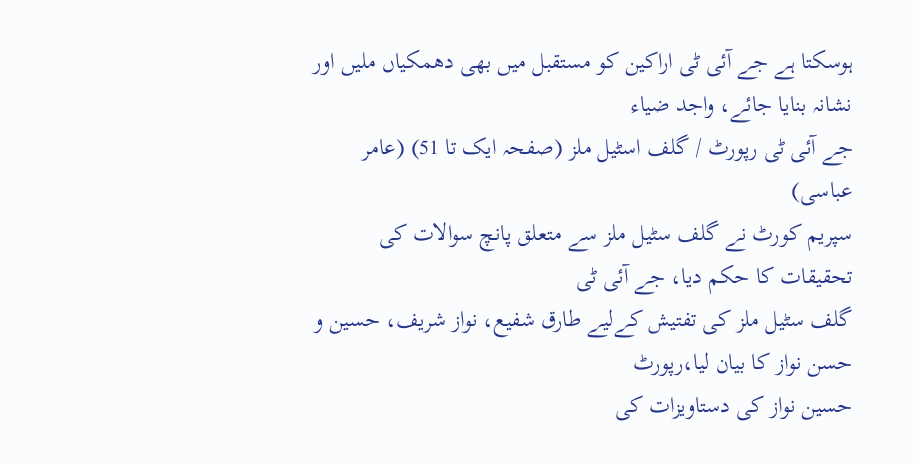ہوسکتا ہے جے آئی ٹی اراکین کو مستقبل میں بھی دھمکیاں ملیں اور نشانہ بنایا جائے، واجد ضیاء
جے آئی ٹی رپورٹ / گلف اسٹیل ملز (صفحہ ایک تا 51) (عامر عباسی)
سپریم کورٹ نے گلف سٹیل ملز سے متعلق پانچ سوالات کی تحقیقات کا حکم دیا، جے آئی ٹی
گلف سٹیل ملز کی تفتیش کےلیے طارق شفیع، نواز شریف، حسین و حسن نواز کا بیان لیا،رپورٹ
حسین نواز کی دستاویزات کی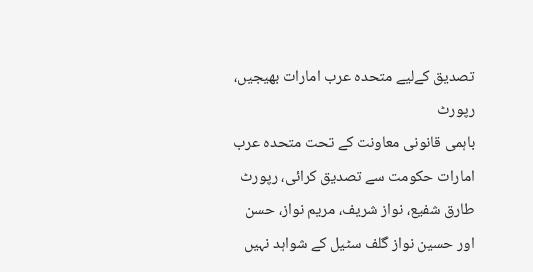تصدیق کےلیے متحدہ عرب امارات بھیجیں، رپورٹ
باہمی قانونی معاونت کے تحت متحدہ عرب امارات حکومت سے تصدیق کرائی، رپورٹ
طارق شفیع، نواز شریف، مریم نواز، حسن اور حسین نواز گلف سٹیل کے شواہد نہیں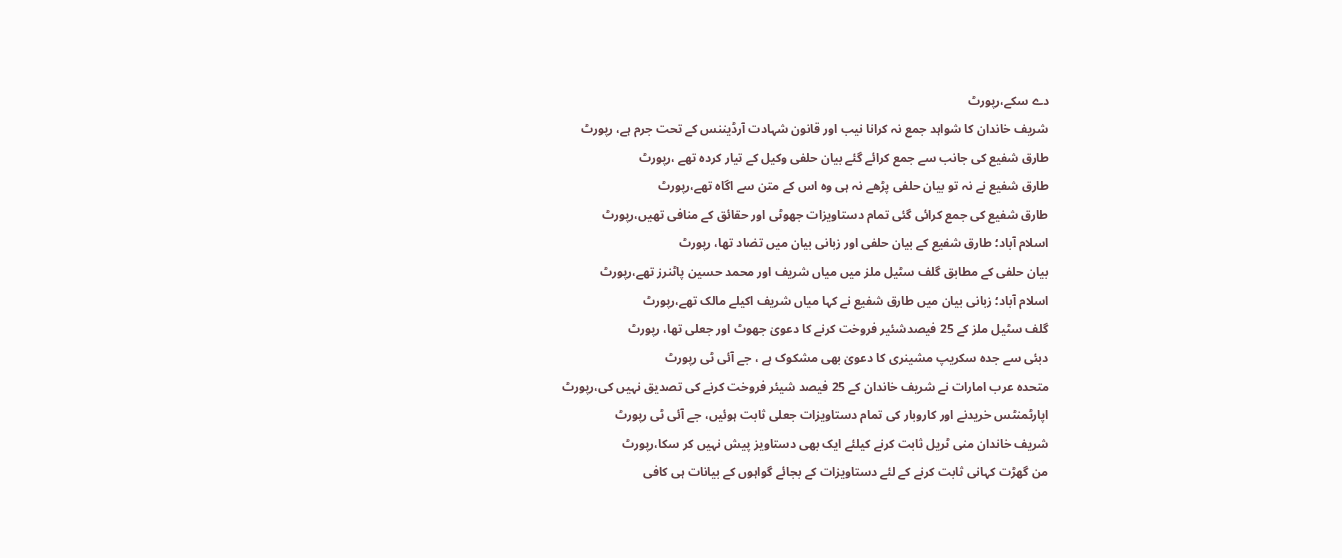دے سکے،رپورٹ
شریف خاندان کا شواہد جمع نہ کرانا نیب اور قانون شہادت آرڈیننس کے تحت جرم ہے، رپورٹ
طارق شفیع کی جانب سے جمع کرائے گئے بیان حلفی وکیل کے تیار کردہ تھے ،رپورٹ
طارق شفیع نے نہ تو بیان حلفی پڑھے نہ ہی وہ اس کے متن سے اگاہ تھے،رپورٹ
طارق شفیع کی جمع کرائی گئی تمام دستاویزات جھوٹی اور حقائق کے منافی تھیں،رپورٹ
اسلام آباد؛ طارق شفیع کے بیان حلفی اور زبانی بیان میں تضاد تھا، رپورٹ
بیان حلفی کے مطابق گلف سٹیل ملز میں میاں شریف اور محمد حسین پاٹنرز تھے،رپورٹ
اسلام آباد؛ زبانی بیان میں طارق شفیع نے کہا میاں شریف اکیلے مالک تھے،رپورٹ
گلف سٹیل ملز کے 25 فیصدشئیر فروخت کرنے کا دعویٰ جھوٹ اور جعلی تھا، رپورٹ
دبئی سے جدہ سکریپ مشینری کا دعویٰ بھی مشکوک ہے ، جے آئی ٹی رپورٹ
متحدہ عرب امارات نے شریف خاندان کے 25 فیصد شیئر فروخت کرنے کی تصدیق نہیں کی،رپورٹ
اپارٹمنٹس خریدنے اور کاروبار کی تمام دستاویزات جعلی ثابت ہوئیں، جے آئی ٹی رپورٹ
شریف خاندان منی ٹریل ثابت کرنے کیلئے ایک بھی دستاویز پیش نہیں کر سکا،رپورٹ
من گھڑت کہانی ثابت کرنے کے لئے دستاویزات کے بجائے گواہوں کے بیانات ہی کافی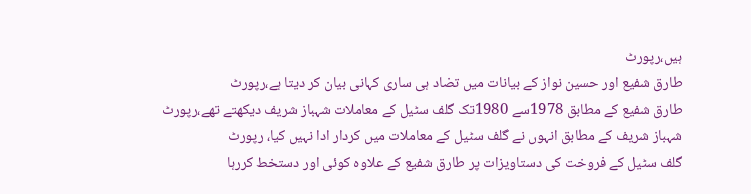ہیں،رپورٹ
طارق شفیع اور حسین نواز کے بیانات میں تضاد ہی ساری کہانی بیان کر دیتا ہے،رپورٹ
طارق شفیع کے مطابق 1978سے 1980تک گلف سٹیل کے معاملات شہباز شریف دیکھتے تھے،رپورٹ
شہباز شریف کے مطابق انہوں نے گلف سٹیل کے معاملات میں کردار ادا نہیں کیا، رپورٹ
گلف سٹیل کے فروخت کی دستاویزات پر طارق شفیع کے علاوہ کوئی اور دستخط کررہا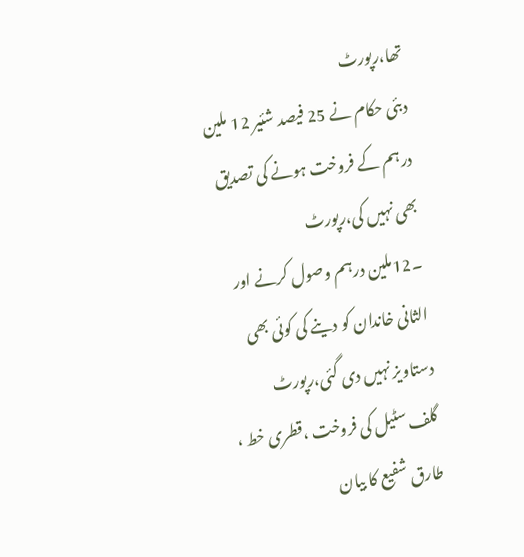تھا،رپورٹ
دبئی حکام نے 25 فیصد شئیر 12 ملین درہم کے فروخت ہونے کی تصدیق بھی نہیں کی،رپورٹ
۔12ملین درہم وصول کرنے اور الثانی خاندان کو دینے کی کوئی بھی دستاویز نہیں دی گئی،رپورٹ
گلف سٹیل کی فروخت ،قطری خط ، طارق شفیع کا بیان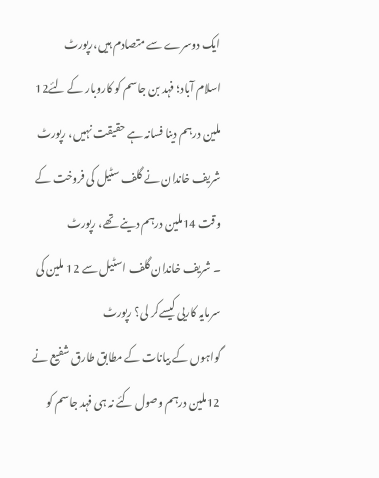ایک دوسرے سے متصادم ہیں،رپورٹ
اسلام آباد؛ فہد بن جاسم کو کاروبار کے لئے12 ملین درہم دینا فسانہ ہے حقیقت نہیں، رپورٹ
شریف خاندان نے گلف سٹیل کی فروخت کے وقت 14ملین درہم دینے تھے، رپورٹ
۔ شریف خاندان گلف اسٹیل سے 12 ملین کی سرمایہ کاریی کیسےکر لی؟ رپورٹ
گواہوں کے بیانات کے مطابق طارق شفیع نے 12ملین درہم وصول کئے نہ ہی فہد جاسم کو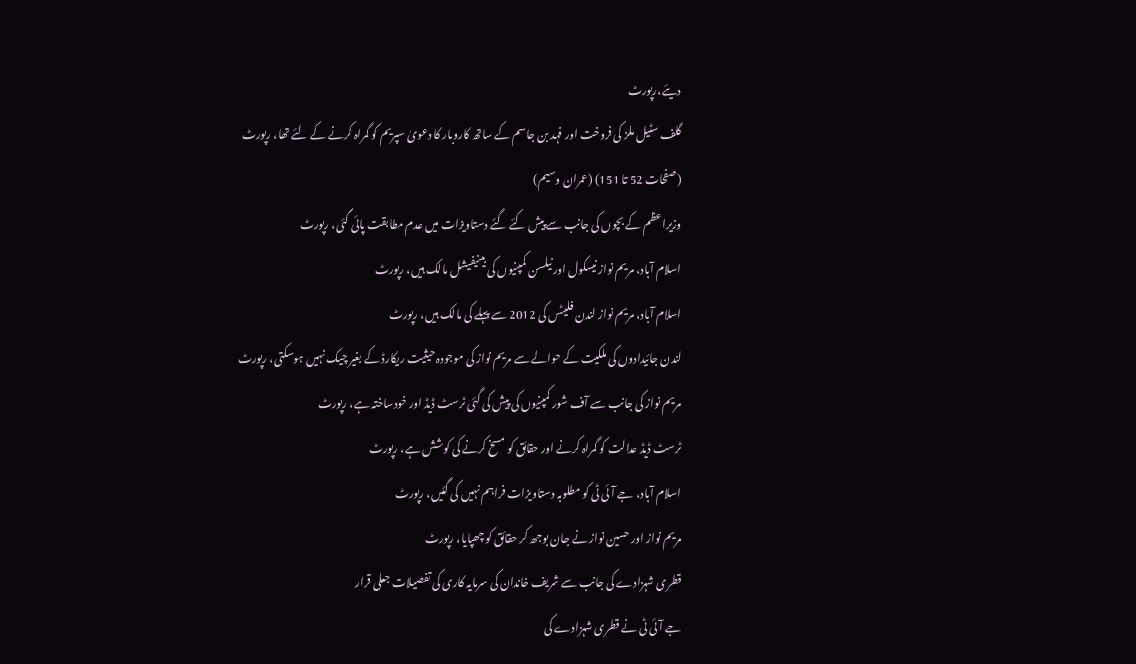دیئے،رپورٹ
گلف سٹیل ملز کی فروخت اور فہد بن جاسم کے ساتھ کاروبار کا دعویٰ سپریم کو گمراہ کرنے کے لئے تھا، رپورٹ
(صفحات 52 تا 151) (عمران وسیم)
وزیراعظم کے بچوں کی جانب سے پیش کئے گئے دستاویزات میں عدم مطابقت پائی گئی، رپورٹ
اسلام آباد، مریم نواز نیسکول اور نیلسن کمپنیوں کی بینیفیشل مالک ہیں، رپورٹ
اسلام آباد، مریم نواز لندن فلیٹس کی 2012 سے پہلے کی مالک ہیں، رپورٹ
لندن جائیدادوں کی ملکیت کے حوالے سے مریم نواز کی موجودہ حیثیت ریکارڈ کے بغیر چیک نہیں ہوسکتی، رپورٹ
مریم نواز کی جانب سے آف شور کمپنیوں کی پیش کی گئی ٹرسٹ ڈیڈ اور خودساختہ ہے، رپورٹ
ٹرسٹ ڈیڈ عدالت کو گمراہ کرنے اور حقائق کو مسخ کرنے کی کوشش ہے، رپورٹ
اسلام آباد، جے آئی ٹی کو مطلوبہ دستاویزات فراہم نہیں کی گئیں، رپورٹ
مریم نواز اور حسین نواز نے جان بوجھ کر حقائق کو چھپایا، رپورٹ
قطری شہزادے کی جانب سے شریف خاندان کی سرمایہ کاری کی تفصیلات جعلی قرار
جے آئی ٹی نے قطری شہزادے کی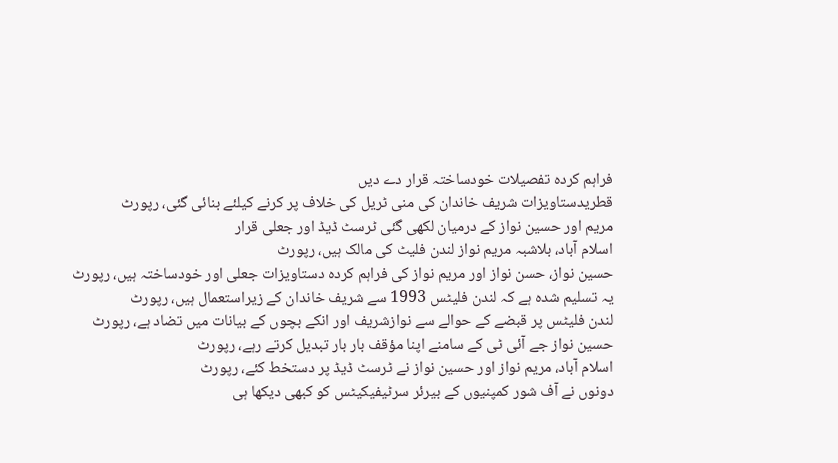فراہم کردہ تفصیلات خودساختہ قرار دے دیں
قطریدستاویزات شریف خاندان کی منی ٹریل کی خلاف پر کرنے کیلئے بنائی گئی، رپورٹ
مریم اور حسین نواز کے درمیان لکھی گئی ٹرسٹ ڈیڈ اور جعلی قرار
اسلام آباد، بلاشبہ مریم نواز لندن فلیٹ کی مالک ہیں، رپورٹ
حسین نواز، حسن نواز اور مریم نواز کی فراہم کردہ دستاویزات جعلی اور خودساختہ ہیں، رپورٹ
یہ تسلیم شدہ ہے کہ لندن فلیٹس 1993 سے شریف خاندان کے زیراستعمال ہیں، رپورٹ
لندن فلیٹس پر قبضے کے حوالے سے نوازشریف اور انکے بچوں کے بیانات میں تضاد ہے، رپورٹ
حسین نواز جے آئی ٹی کے سامنے اپنا مؤقف بار بار تبدیل کرتے رہے، رپورٹ
اسلام آباد، مریم نواز اور حسین نواز نے ٹرسٹ ڈیڈ پر دستخط کئے، رپورٹ
دونوں نے آف شور کمپنیوں کے بیرئر سرٹیفیکیٹس کو کبھی دیکھا ہی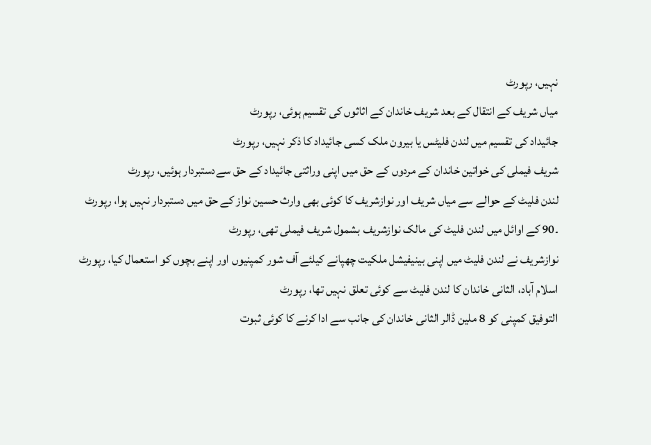نہیں، رپورٹ
میاں شریف کے انتقال کے بعد شریف خاندان کے اثاثوں کی تقسیم ہوئی، رپورٹ
جائیداد کی تقسیم میں لندن فلیٹس یا بیرون ملک کسی جائیداد کا ذکر نہیں، رپورٹ
شریف فیملی کی خواتین خاندان کے مردوں کے حق میں اپنی وراثتی جائیداد کے حق سےدستبردار ہوئیں، رپورٹ
لندن فلیٹ کے حوالے سے میاں شریف اور نوازشریف کا کوئی بھی وارث حسین نواز کے حق میں دستبردار نہیں ہوا، رپورٹ
۔90 کے اوائل میں لندن فلیٹ کی مالک نوازشریف بشمول شریف فیملی تھی، رپورٹ
نوازشریف نے لندن فلیٹ میں اپنی بینیفیشل ملکیت چھپانے کیلئے آف شور کمپنیوں اور اپنے بچوں کو استعمال کیا، رپورٹ
اسلام آباد، الثانی خاندان کا لندن فلیٹ سے کوئی تعلق نہیں تھا، رپورٹ
التوفیق کمپنی کو 8 ملین ڈالر الثانی خاندان کی جانب سے ادا کرنے کا کوئی ثبوت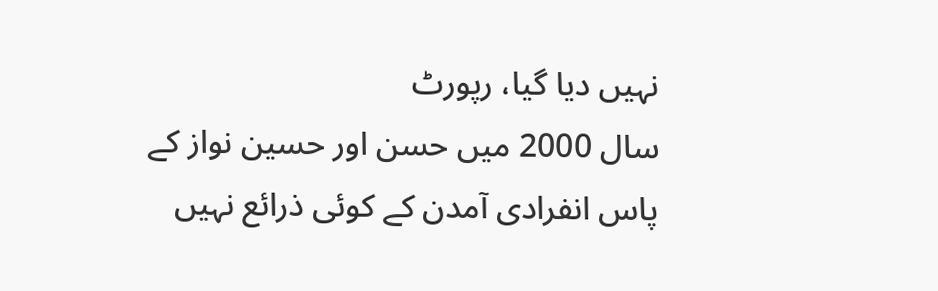نہیں دیا گیا، رپورٹ
سال 2000 میں حسن اور حسین نواز کے پاس انفرادی آمدن کے کوئی ذرائع نہیں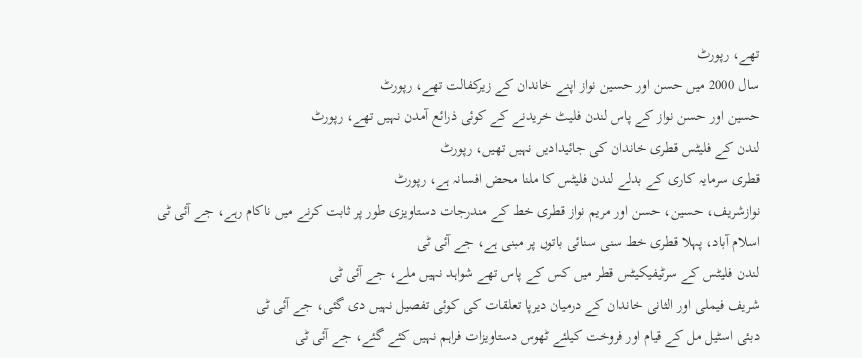تھے، رپورٹ
سال 2000 میں حسن اور حسین نواز اپنے خاندان کے زیرکفالت تھے، رپورٹ
حسین اور حسن نواز کے پاس لندن فلیٹ خریدنے کے کوئی ذرائع آمدن نہیں تھے، رپورٹ
لندن کے فلیٹس قطری خاندان کی جائیدادیں نہیں تھیں، رپورٹ
قطری سرمایہ کاری کے بدلے لندن فلیٹس کا ملنا محض افسانہ ہے، رپورٹ
نوازشریف، حسین، حسن اور مریم نواز قطری خط کے مندرجات دستاویزی طور پر ثابت کرنے میں ناکام رہے، جے آئی ٹی
اسلام آباد، پہلا قطری خط سنی سنائی باتوں پر مبنی ہے، جے آئی ٹی
لندن فلیٹس کے سرٹیفیکیٹس قطر میں کس کے پاس تھے شواہد نہیں ملے، جے آئی ٹی
شریف فیملی اور الثانی خاندان کے درمیان دیرپا تعلقات کی کوئی تفصیل نہیں دی گئی، جے آئی ٹی
دبئی اسٹیل مل کے قیام اور فروخت کیلئے ٹھوس دستاویزات فراہم نہیں کئے گئے، جے آئی ٹی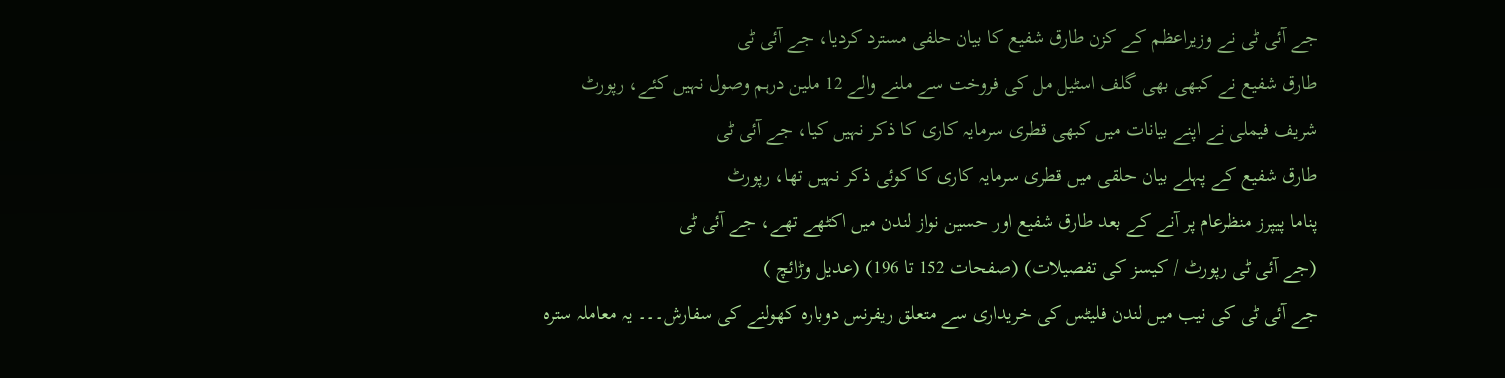جے آئی ٹی نے وزیراعظم کے کزن طارق شفیع کا بیان حلفی مسترد کردیا، جے آئی ٹی
طارق شفیع نے کبھی بھی گلف اسٹیل مل کی فروخت سے ملنے والے 12 ملین درہم وصول نہیں کئے، رپورٹ
شریف فیملی نے اپنے بیانات میں کبھی قطری سرمایہ کاری کا ذکر نہیں کیا، جے آئی ٹی
طارق شفیع کے پہلے بیان حلقی میں قطری سرمایہ کاری کا کوئی ذکر نہیں تھا، رپورٹ
پناما پیپرز منظرعام پر آنے کے بعد طارق شفیع اور حسین نواز لندن میں اکٹھے تھے، جے آئی ٹی
(جے آئی ٹی رپورٹ / کیسز کی تفصیلات) (صفحات 152 تا 196) (عدیل وڑائچ )
جے آئی ٹی کی نیب میں لندن فلیٹس کی خریداری سے متعلق ریفرنس دوبارہ کھولنے کی سفارش۔۔۔ یہ معاملہ سترہ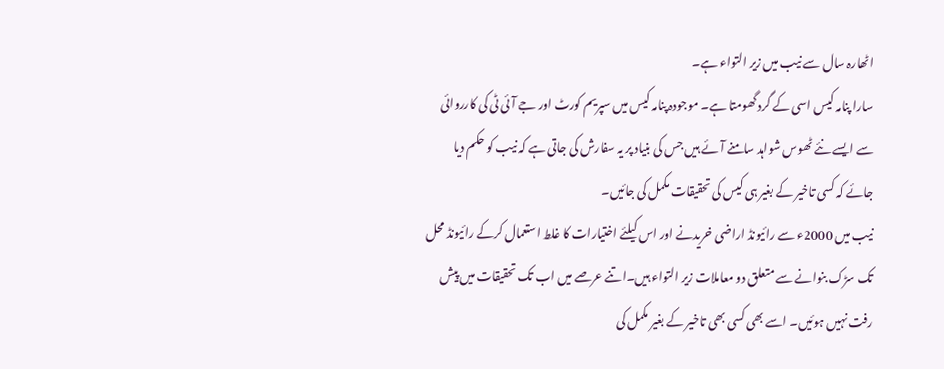اٹھارہ سال سے نیب میں زیر التواء ہے۔
سارا پنامہ کیس اسی کے گرد گھومتا ہے۔ موجودہ پنامہ کیس میں سپریم کورٹ اور جے آئی ٹی کی کارروائی سے ایسے نئے ٹھوس شواہد سامنے آئے ہیں جس کی بنیاد پر یہ سفارش کی جاتی ہے کہ نیب کو حکم دیا جائے کہ کسی تاخیر کے بغیر ہی کیس کی تحقیقات مکمل کی جائیں۔
نیب میں 2000ء سے رائیونڈ اراضی خریدنے اور اس کیلئے اختیارات کا غلط استعمال کرکے رائیونڈ محل تک سڑک بنوانے سے متعلق دو معاملات زیر التواء ہیں۔اتنے عرصے میں اب تک تحقیقات میں پیش رفت نہیں ہوئیں۔ اسے بھی کسی بھی تاخیر کے بغیر مکمل کی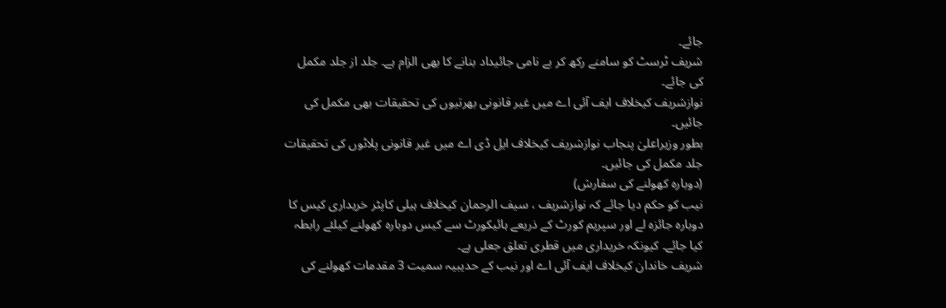جائے۔
شریف ٹرسٹ کو سامنے رکھ کر بے نامی جائیداد بنانے کا بھی الزام ہے۔ جلد از جلد مکمل کی جائے۔
نوازشریف کیخلاف ایف آئی اے میں غیر قانونی بھرتیوں کی تحقیقات بھی مکمل کی جائیں۔
بطور وزیراعلیٰ پنجاب نوازشریف کیخلاف ایل ڈی اے میں غیر قانونی پلاٹوں کی تحقیقات جلد مکمل کی جائیں۔
(دوبارہ کھولنے کی سفارش)
نیب کو حکم دیا جائے کہ نوازشریف ، سیف الرحمان کیخلاف ہیلی کاپٹر خریداری کیس کا دوبارہ جائزہ لے اور سپریم کورٹ کے ذریعے ہائیکورٹ سے کیس دوبارہ کھولنے کیلئے رابطہ کیا جائے۔ کیونکہ خریداری میں قطری تعلق جعلی ہے۔
شریف خاندان کیخلاف ایف آئی اے اور نیب کے حدیبیہ سمیت 3 مقدمات کھولنے کی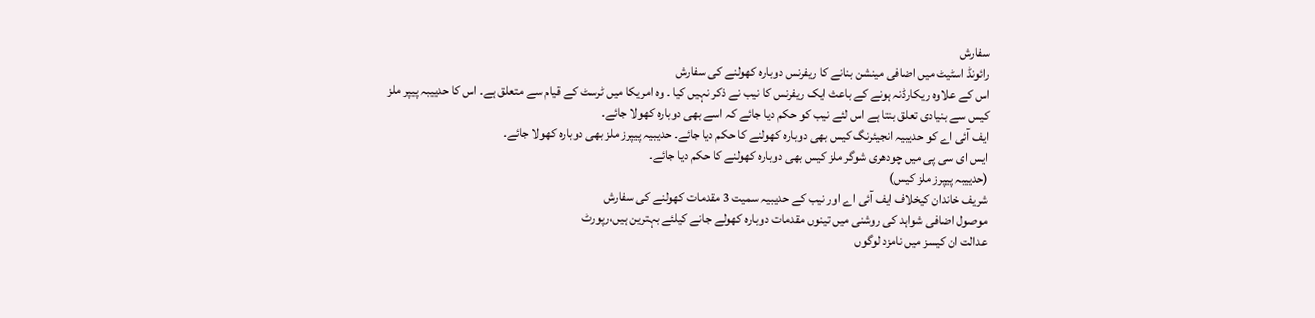سفارش
رائونڈ اسٹیٹ میں اضافی مینشن بنانے کا ریفرنس دوبارہ کھولنے کی سفارش
اس کے علاوہ ریکارڈنہ ہونے کے باعث ایک ریفرنس کا نیب نے ذکر نہیں کیا ۔ وہ امریکا میں ٹرسٹ کے قیام سے متعلق ہے۔ اس کا حدییبہ پیپر ملز کیس سے بنیادی تعلق بنتا ہے اس لئے نیب کو حکم دیا جائے کہ اسے بھی دوبارہ کھولا جائے۔
ایف آئی اے کو حدیبیہ انجیئرنگ کیس بھی دوبارہ کھولنے کا حکم دیا جائے۔ حدیبیہ پیپرز ملز بھی دوبارہ کھولا جائے۔
ایس ای سی پی میں چودھری شوگر ملز کیس بھی دوبارہ کھولنے کا حکم دیا جائے۔
(حدییبہ پیپرز ملز کیس)
شریف خاندان کیخلاف ایف آئی اے اور نیب کے حدیبیہ سمیت 3 مقدمات کھولنے کی سفارش
موصول اضافی شواہد کی روشنی میں تینوں مقدمات دوبارہ کھولے جانے کیلئے بہترین ہیں،رپورٹ
عدالت ان کیسز میں نامزد لوگوں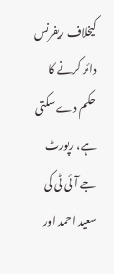کیخلاف ریفرنس دائر کرنے کا حکم دے سکتی ہے، رپورٹ
جے آئی ٹی کی سعید احمد اور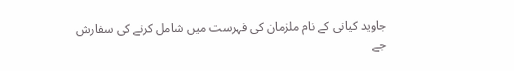جاوید کیانی کے نام ملزمان کی فہرست میں شامل کرنے کی سفارش
جے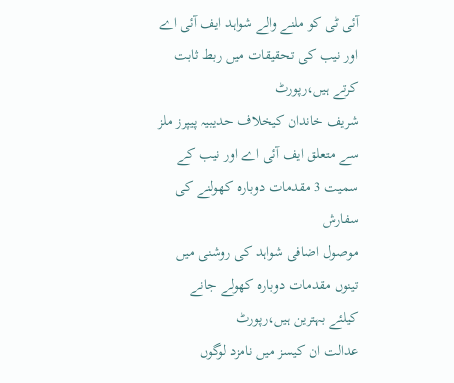آئی ٹی کو ملنے والے شواہد ایف آئی اے اور نیب کی تحقیقات میں ربط ثابت کرتے ہیں،رپورٹ
شریف خاندان کیخلاف حدیبیہ پیپرز ملز سے متعلق ایف آئی اے اور نیب کے سمیت 3 مقدمات دوبارہ کھولنے کی سفارش
موصول اضافی شواہد کی روشنی میں تینوں مقدمات دوبارہ کھولے جانے کیلئے بہترین ہیں،رپورٹ
عدالت ان کیسز میں نامزد لوگوں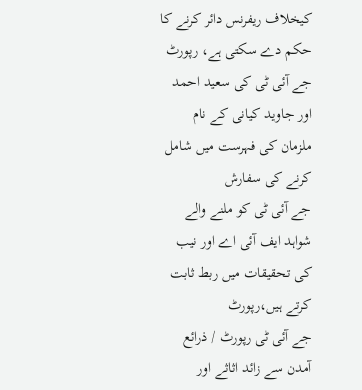کیخلاف ریفرنس دائر کرنے کا حکم دے سکتی ہے، رپورٹ
جے آئی ٹی کی سعید احمد اور جاوید کیانی کے نام ملزمان کی فہرست میں شامل کرنے کی سفارش
جے آئی ٹی کو ملنے والے شواہد ایف آئی اے اور نیب کی تحقیقات میں ربط ثابت کرتے ہیں،رپورٹ
جے آئی ٹی رپورٹ / ذرائع آمدن سے زائد اثاثے اور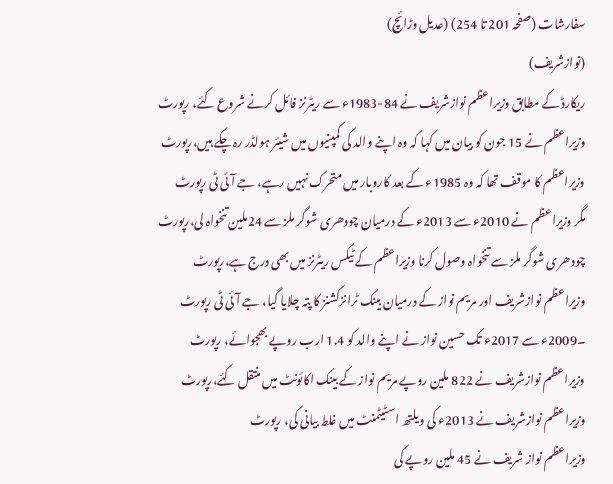سفارشات (صفحہ 201 تا 254) (عدیل وڑائچ)
(نوازشریف)
ریکارڈ کے مطابق وزیراعظم نوازشریف نے 84-1983ء سے ریٹرنز فائل کرنے شروع کئے، رپورٹ
وزیراعظم نے 15 جون کو بیان میں کہا کہ وہ اپنے والد کی کمپنیوں میں شیئر ہولڈر رہ چکے ہیں،رپورٹ
وزیراعظم کا موقف تھا کہ وہ 1985ء کے بعد کاروبار میں متحرک نہیں رہے، جے آئی ٹی رپورٹ
مگر وزیراعظم نے 2010ء سے 2013ء کے درمیان چودھری شوگر ملز سے 24ملین تنخواہ لی،رپورٹ
چودھری شوگر ملز سے تنخواہ وصول کرنا وزیراعظم کے ٹیکس ریٹرنز میں بھی درج ہے،رپورٹ
وزیراعظم نوازشریف اور مریم نواز کے درمیان بینک ٹرانزکشنز کا پتہ چلایا گیا، جے آئی ٹی رپورٹ
۔2009ء سے 2017ء تک حسین نواز نے اپنے والد کو 1.4 ارب روپے بھجوائے، رپورٹ
وزیراعظم نوازشریف نے 822 ملین روپے مریم نواز کے بینک اکائونٹ میں منتقل کئے،رپورٹ
وزیراعظم نوازشریف نے 2013ء کی ویلتھ اسٹیٹمنٹ میں غلط بیانی کی، رپورٹ
وزیراعظم نواز شریف نے 45 ملین روپے کی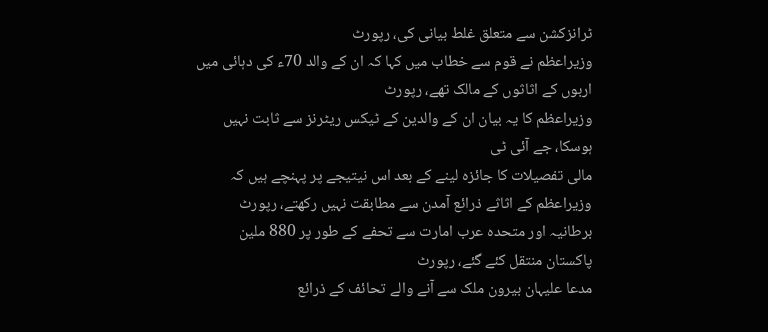ٹرانزکشن سے متعلق غلط بیانی کی، رپورٹ
وزیراعظم نے قوم سے خطاب میں کہا کہ ان کے والد 70ء کی دہائی میں اربوں کے اثاثوں کے مالک تھے، رپورٹ
وزیراعظم کا یہ بیان ان کے والدین کے ٹیکس ریٹرنز سے ثابت نہیں ہوسکا، جے آئی ٹی
مالی تفصیلات کا جائزہ لینے کے بعد اس نیتیجے پر پہنچے ہیں کہ وزیراعظم کے اثاثے ذرائع آمدن سے مطابقت نہیں رکھتے، رپورٹ
برطانیہ اور متحدہ عرب امارت سے تحفے کے طور پر 880 ملین پاکستان منتقل کئے گئے، رپورٹ
مدعا علیہان بیرون ملک سے آنے والے تحائف کے ذرائع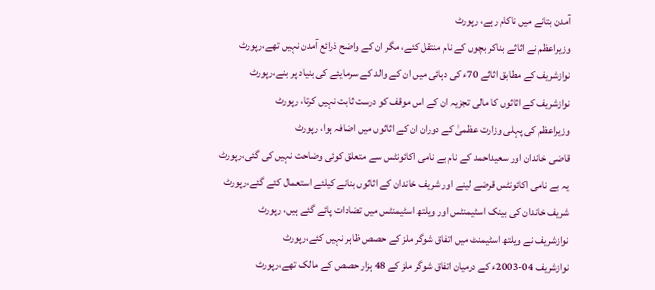آمدن بتانے میں ناکام رہے، رپورٹ
وزیراعظم نے اثاثے بناکر بچوں کے نام منتقل کئے، مگر ان کے واضح ذرائع آمدن نہیں تھے،رپورٹ
نوازشریف کے مطابق اثاثے 70ء کی دہائی میں ان کے والد کے سرمایئے کی بنیاد پر بنے،رپورٹ
نوازشریف کے اثاثوں کا مالی تجزیہ ان کے اس موقف کو درست ثابت نہیں کرتا، رپورٹ
وزیراعظم کی پہلی وزارت عظمیٰ کے دوران ان کے اثاثوں میں اضافہ ہوا، رپورٹ
قاضی خاندان اور سعیداحمد کے نام بے نامی اکائونٹس سے متعلق کوئی وضاحت نہیں کی گئی،رپورٹ
یہ بے نامی اکائونٹس قرضے لینے اور شریف خاندان کے اثاثوں بنانے کیلئے استعمال کئے گئے،رپورٹ
شریف خاندان کی بینک اسٹیمنٹس اور ویلتھ اسٹیمنٹس میں تضادات پائے گئے ہیں، رپورٹ
نوازشریف نے ویلتھ اسٹیمنٹ میں اتفاق شوگر ملز کے حصص ظاہر نہیں کئے،رپورٹ
نوازشریف 04-2003ء کے درمیان اتفاق شوگر ملز کے 48 ہزار حصص کے مالک تھے،رپورٹ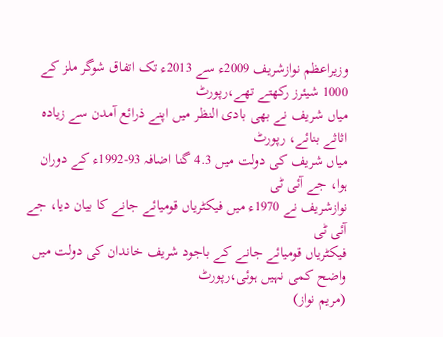وزیراعظم نوازشریف 2009ء سے 2013ء تک اتفاق شوگر ملز کے 1000 شیئرز رکھتے تھے،رپورٹ
میاں شریف نے بھی بادی النظر میں اپنے ذرائع آمدن سے زیادہ اثاثے بنائے، رپورٹ
میاں شریف کی دولت میں 4.3 گنا اضافہ 93-1992ء کے دوران ہوا، جے آئی ٹی
نوازشریف نے 1970ء میں فیکٹریاں قومیائے جانے کا بیان دیا، جے آئی ٹی
فیکٹریاں قومیائے جانے کے باجود شریف خاندان کی دولت میں واضح کمی نہیں ہوئی،رپورٹ
(مریم نواز)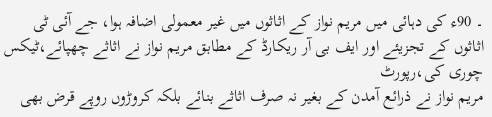۔ 90ء کی دہائی میں مریم نواز کے اثاثوں میں غیر معمولی اضافہ ہوا، جے آئی ٹی
اثاثوں کے تجزیئے اور ایف بی آر ریکارڈ کے مطابق مریم نواز نے اثاثے چھپائے،ٹیکس چوری کی،رپورٹ
مریم نواز نے ذرائع آمدن کے بغیر نہ صرف اثاثے بنائے بلکہ کروڑوں روپے قرض بھی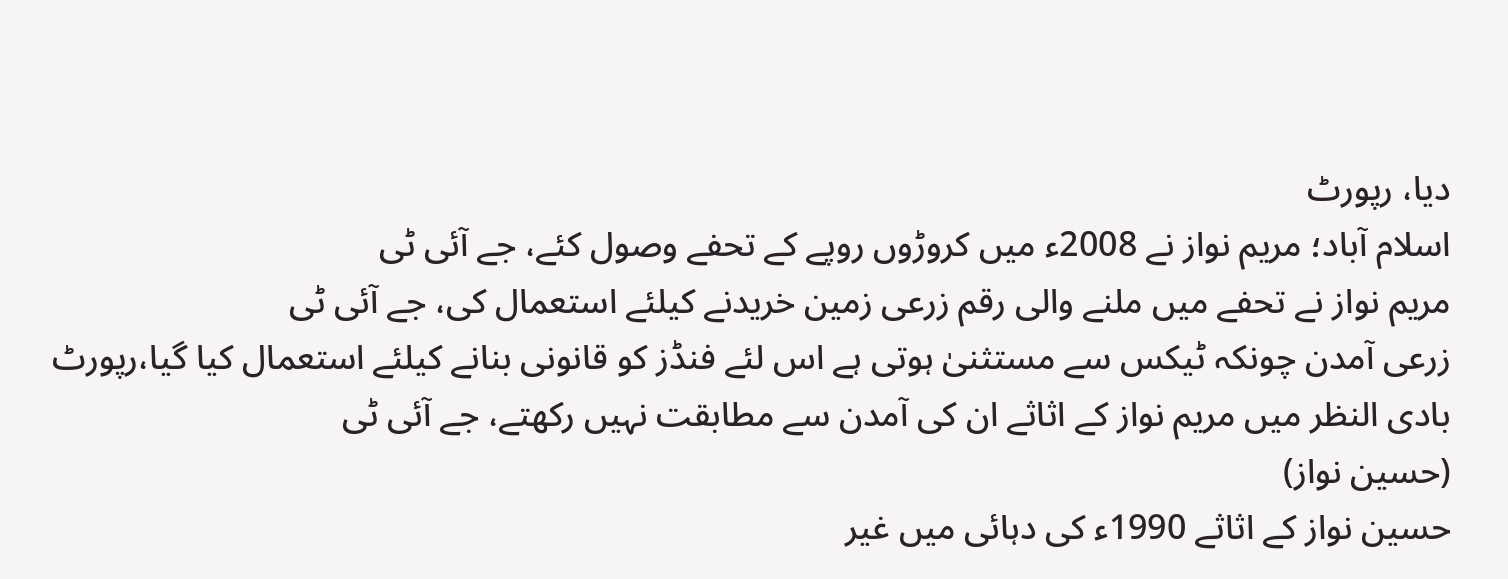دیا، رپورٹ
اسلام آباد؛ مریم نواز نے 2008ء میں کروڑوں روپے کے تحفے وصول کئے، جے آئی ٹی
مریم نواز نے تحفے میں ملنے والی رقم زرعی زمین خریدنے کیلئے استعمال کی، جے آئی ٹی
زرعی آمدن چونکہ ٹیکس سے مستثنیٰ ہوتی ہے اس لئے فنڈز کو قانونی بنانے کیلئے استعمال کیا گیا،رپورٹ
بادی النظر میں مریم نواز کے اثاثے ان کی آمدن سے مطابقت نہیں رکھتے، جے آئی ٹی
(حسین نواز)
حسین نواز کے اثاثے 1990ء کی دہائی میں غیر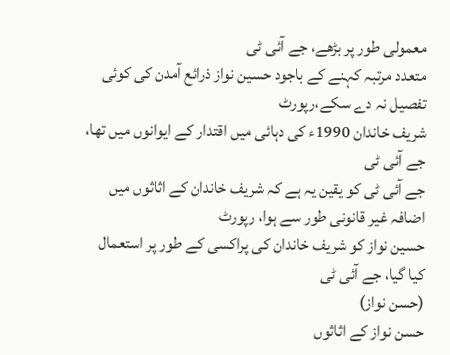معمولی طور پر بڑھے، جے آئی ٹی
متعدد مرتبہ کہنے کے باجود حسین نواز ذرائع آمدن کی کوئی تفصیل نہ دے سکے،رپورٹ
شریف خاندان 1990ء کی دہائی میں اقتدار کے ایوانوں میں تھا، جے آئی ٹی
جے آئی ٹی کو یقین یہ ہے کہ شریف خاندان کے اثاثوں میں اضافہ غیر قانونی طور سے ہوا، رپورٹ
حسین نواز کو شریف خاندان کی پراکسی کے طور پر استعمال کیا گیا، جے آئی ٹی
(حسن نواز)
حسن نواز کے اثاثوں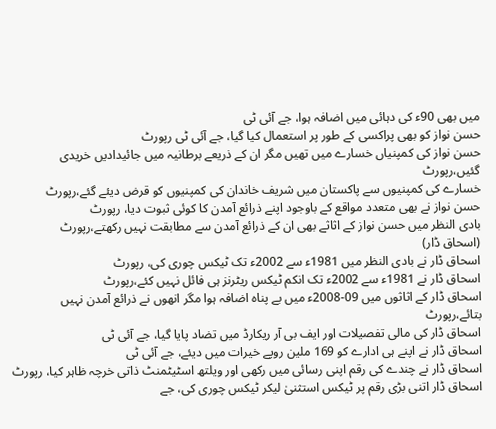میں بھی 90ء کی دہائی میں اضافہ ہوا، جے آئی ٹی
حسن نواز کو بھی پراکسی کے طور پر استعمال کیا گیا، جے آئی ٹی رپورٹ
حسن نواز کی کمپنیاں خسارے میں تھیں مگر ان کے ذریعے برطانیہ میں جائیدادیں خریدی گئیں،رپورٹ
خسارے کی کمپنیوں سے پاکستان میں شریف خاندان کی کمپنیوں کو قرض دیئے گئے،رپورٹ
حسن نواز نے بھی متعدد مواقع کے باوجود اپنے ذرائع آمدن کا کوئی ثبوت دیا، رپورٹ
بادی النظر میں حسن نواز کے اثاثے بھی ان کے ذرائع آمدن سے مطابقت نہیں رکھتے،رپورٹ
(اسحاق ڈار)
اسحاق ڈار نے بادی النظر میں 1981ء سے 2002ء تک ٹیکس چوری کی، رپورٹ
اسحاق ڈار نے 1981ء سے 2002ء تک انکم ٹیکس ریٹرنز ہی فائل نہیں کئے،رپورٹ
اسحاق ڈار کے اثاثوں میں 09-2008ء میں بے پناہ اضافہ ہوا مگر انھوں نے ذرائع آمدن نہیں بتائے،رپورٹ
اسحاق ڈار کی مالی تفصیلات اور ایف بی آر ریکارڈ میں تضاد پایا گیا، جے آئی ٹی
اسحاق ڈار نے اپنے ہی ادارے کو 169 ملین روپے خیرات میں دیئے، جے آئی ٹی
اسحاق ڈار نے چندے کی رقم اپنی رسائی میں رکھی اور ویلتھ اسٹیٹمنٹ ذاتی خرچہ ظاہر کیا، رپورٹ
اسحاق ڈار اتنی بڑی رقم پر ٹیکس استثنیٰ لیکر ٹیکس چوری کی، جے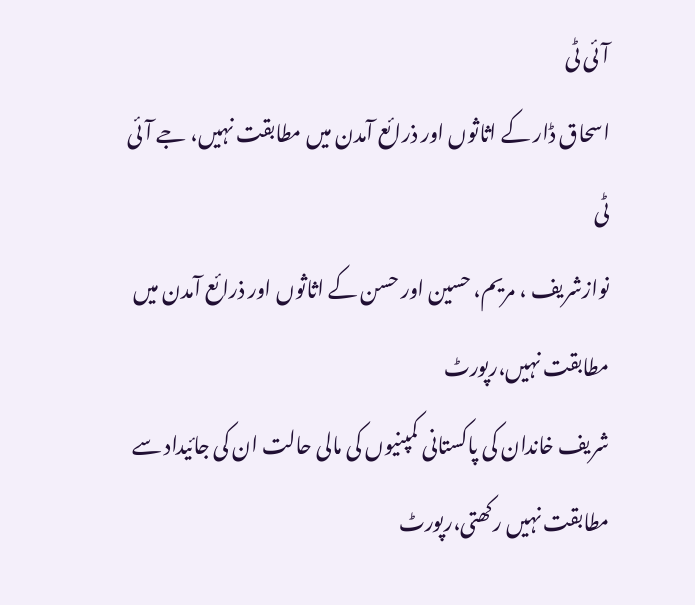آئی ٹی
اسحاق ڈار کے اثاثوں اور ذرائع آمدن میں مطابقت نہیں، جے آئی ٹی
نوازشریف ، مریم، حسین اور حسن کے اثاثوں اور ذرائع آمدن میں مطابقت نہیں،رپورٹ
شریف خاندان کی پاکستانی کمپنیوں کی مالی حالت ان کی جائیداد سے مطابقت نہیں رکھتی،رپورٹ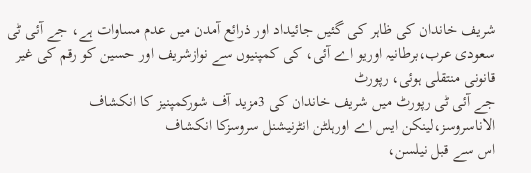شریف خاندان کی ظاہر کی گئیں جائیداد اور ذرائع آمدن میں عدم مساوات ہے، جے آئی ٹی
سعودی عرب،برطانیہ اوریو اے آئی، کی کمپنیوں سے نوازشریف اور حسین کو رقم کی غیر قانونی منتقلی ہوئی، رپورٹ
جے آئی ٹی رپورٹ میں شریف خاندان کی 3مزید آف شورکمپنیز کا انکشاف
الاناسروسز،لینکن ایس اے اورہلٹن انٹرنیشنل سروسزکا انکشاف
اس سے قبل نیلسن،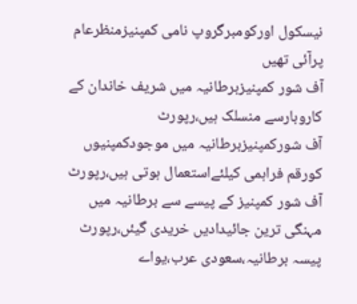نیسکول اورکومبرگروپ نامی کمپنیزمنظرعام پرآئی تھیں
آف شور کمپنیزبرطانیہ میں شریف خاندان کے کاروبارسے منسلک ہیں،رپورٹ
آف شورکمپنیزبرطانیہ میں موجودکمپنیوں کورقم فراہمی کیلئےاستعمال ہوتی ہیں،رپورٹ
آف شور کمپنیز کے پیسے سے برطانیہ میں مہنگی ترین جائیدادیں خریدی گیئں،رپورٹ
پیسہ برطانیہ،سعودی عرب،یواے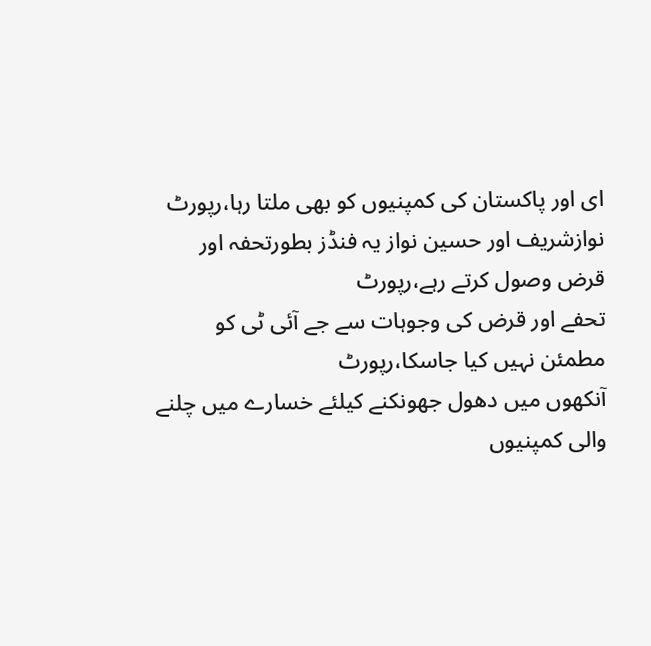ای اور پاکستان کی کمپنیوں کو بھی ملتا رہا،رپورٹ
نوازشریف اور حسین نواز یہ فنڈز بطورتحفہ اور قرض وصول کرتے رہے،رپورٹ
تحفے اور قرض کی وجوہات سے جے آئی ٹی کو مطمئن نہیں کیا جاسکا،رپورٹ
آنکھوں میں دھول جھونکنے کیلئے خسارے میں چلنے والی کمپنیوں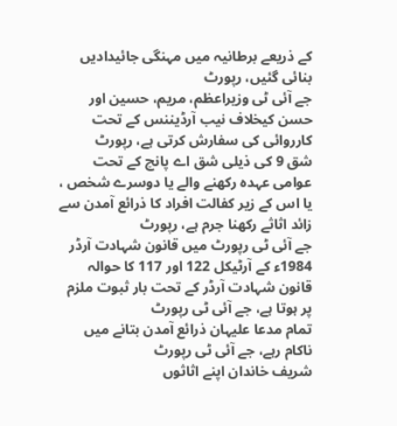کے ذریعے برطانیہ میں مہنگی جائیدادیں بنائی گئیں، رپورٹ
جے آئی ٹی وزیراعظم، مریم، حسین اور حسن کیخلاف نیب آرڈیننس کے تحت کارروائی کی سفارش کرتی ہے، رپورٹ
شق 9 کی ذیلی شق اے پانچ کے تحت عوامی عہدہ رکھنے والے یا دوسرے شخص ، یا اس کے زیر کفالت افراد کا ذرائع آمدن سے زائد اثاثے رکھنا جرم ہے، رپورٹ
جے آئی ٹی رپورٹ میں قانون شہادت آرڈر 1984ء کے آرٹیکل 122 اور 117 کا حوالہ
قانون شہادت آرڈر کے تحت بار ثبوت ملزم پر ہوتا ہے، جے آئی ٹی رپورٹ
تمام مدعا علیہان ذرائع آمدن بتانے میں ناکام رہے، جے آئی ٹی رپورٹ
شریف خاندان اپنے اثاثوں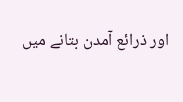اور ذرائع آمدن بتانے میں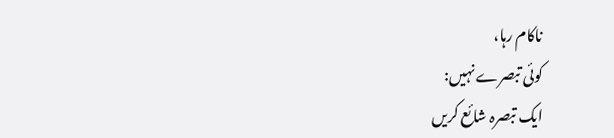ناکام رہا،
کوئی تبصرے نہیں:
ایک تبصرہ شائع کریں